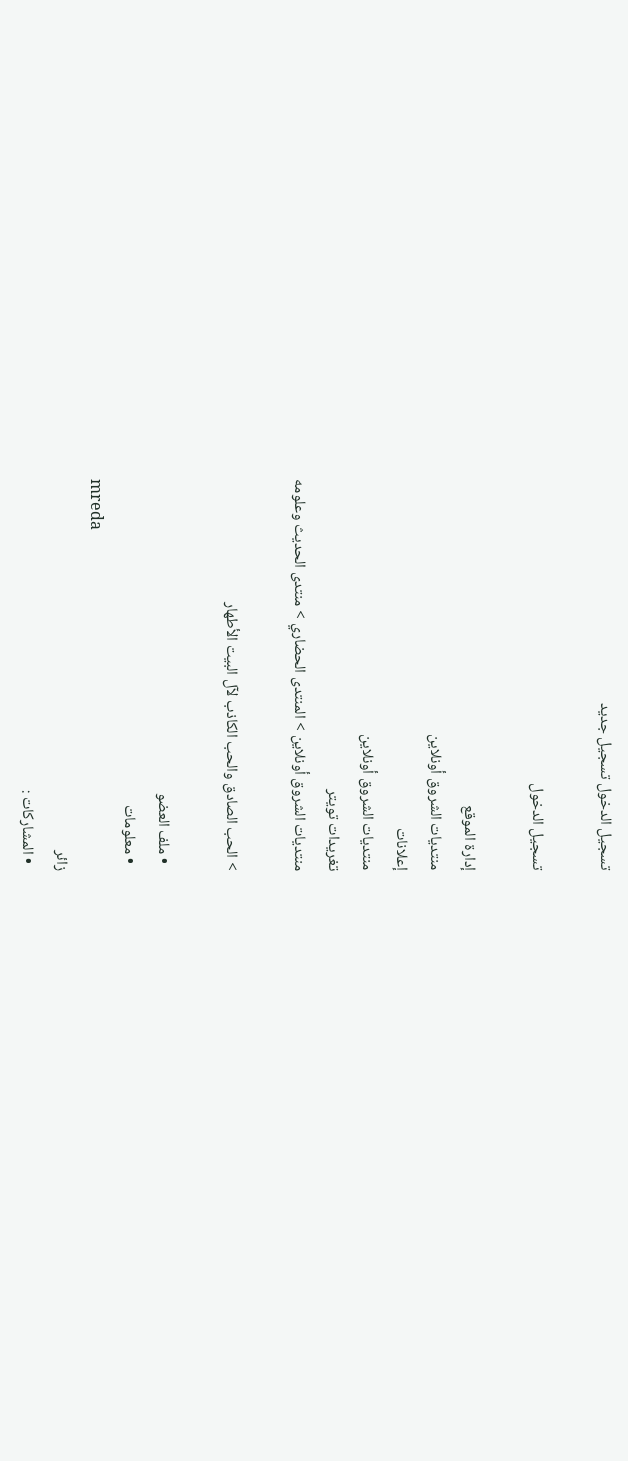تسجيل الدخول تسجيل جديد

تسجيل الدخول

إدارة الموقع
منتديات الشروق أونلاين
إعلانات
منتديات الشروق أونلاين
تغريدات تويتر
منتديات الشروق أونلاين > المنتدى الحضاري > منتدى الحديث وعلومه

> الحب الصادق والحب الكاذب لآل البيت الأطهار

  • ملف العضو
  • معلومات
mreda
زائر
  • المشاركات :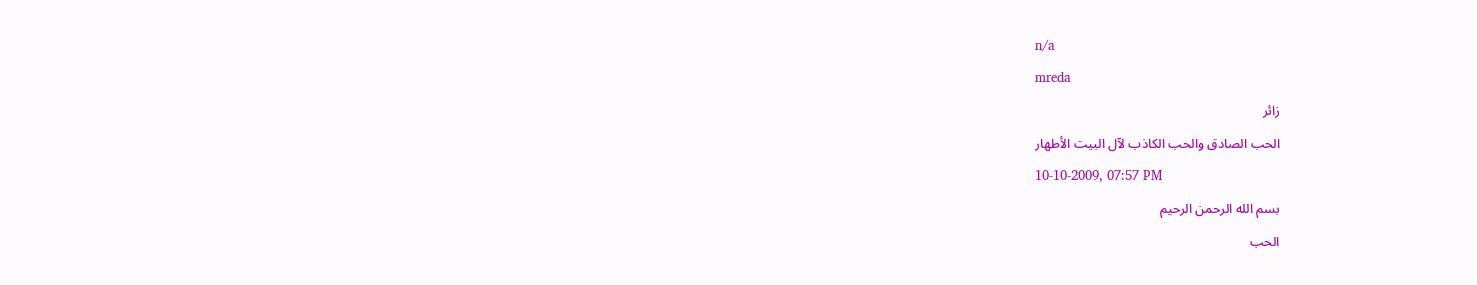n/a
mreda
زائر
الحب الصادق والحب الكاذب لآل البيت الأطهار
10-10-2009, 07:57 PM
بسم الله الرحمن الرحيم
الحب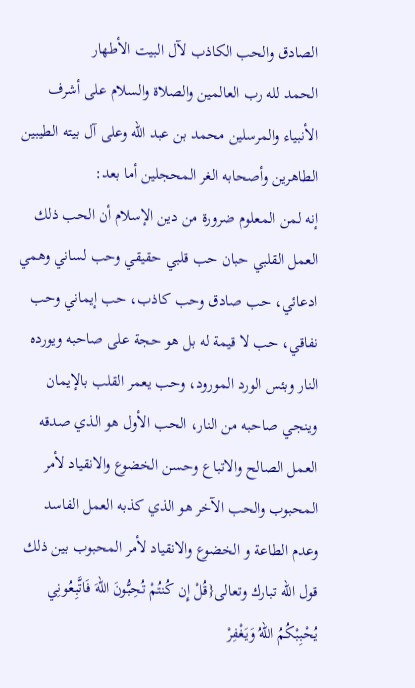الصادق والحب الكاذب لآل البيت الأطهار
الحمد لله رب العالمين والصلاة والسلام على أشرف الأنبياء والمرسلين محمد بن عبد الله وعلى آل بيته الطيبين الطاهرين وأصحابه الغر المحجلين أما بعد:
إنه لمن المعلوم ضرورة من دين الإسلام أن الحب ذلك العمل القلبي حبان حب قلبي حقيقي وحب لساني وهمي ادعائي، حب صادق وحب كاذب، حب إيماني وحب نفاقي، حب لا قيمة له بل هو حجة على صاحبه ويورده النار وبئس الورد المورود، وحب يعمر القلب بالإيمان وينجي صاحبه من النار، الحب الأول هو الذي صدقه العمل الصالح والاتباع وحسن الخضوع والانقياد لأمر المحبوب والحب الآخر هو الذي كذبه العمل الفاسد وعدم الطاعة و الخضوع والانقياد لأمر المحبوب بين ذلك قول الله تبارك وتعالى{قُلْ إِن كُنتُمْ تُحِبُّونَ اللّهَ فَاتَّبِعُونِي يُحْبِبْكُمُ اللّهُ وَيَغْفِرْ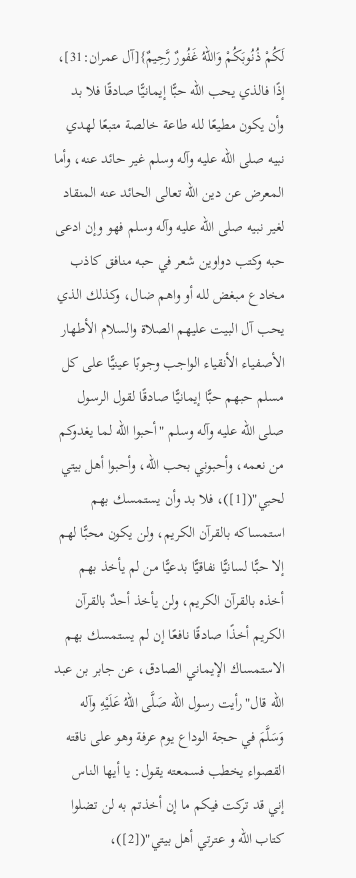لَكُمْ ذُنُوبَكُمْ وَاللّهُ غَفُورٌ رَّحِيمٌ}[آل عمران:31]، إذًا فالذي يحب الله حبًّا إيمانيًّا صادقًا فلا بد وأن يكون مطيعًا لله طاعة خالصة متبعًا لهدي نبيه صلى الله عليه وآله وسلم غير حائد عنه، وأما المعرض عن دين الله تعالى الحائد عنه المنقاد لغير نبيه صلى الله عليه وآله وسلم فهو وإن ادعى حبه وكتب دواوين شعر في حبه منافق كاذب مخادع مبغض لله أو واهم ضال، وكذلك الذي يحب آل البيت عليهم الصلاة والسلام الأطهار الأصفياء الأنقياء الواجب وجوبًا عينيًّا على كل مسلم حبهم حبًّا إيمانيًّا صادقًا لقول الرسول صلى الله عليه وآله وسلم "أحبوا الله لما يغدوكم من نعمه، وأحبوني بحب الله، وأحبوا أهل بيتي لحبي"([1])، فلا بد وأن يستمسك بهم استمساكه بالقرآن الكريم، ولن يكون محبًّا لهم إلا حبًّا لسانيًّا نفاقيًّا بدعيًّا من لم يأخذ بهم أخذه بالقرآن الكريم، ولن يأخذ أحدٌ بالقرآن الكريم أخذًا صادقًا نافعًا إن لم يستمسك بهم الاستمساك الإيماني الصادق، عن جابر بن عبد الله قال"رأيت رسول الله صَلَّى اللهُ عَلَيْهِ وآله وَسَلَّمَ في حجة الوداع يوم عرفة وهو على ناقته القصواء يخطب فسمعته يقول: يا أيها الناس إني قد تركت فيكم ما إن أخذتم به لن تضلوا كتاب الله و عترتي أهل بيتي"([2])،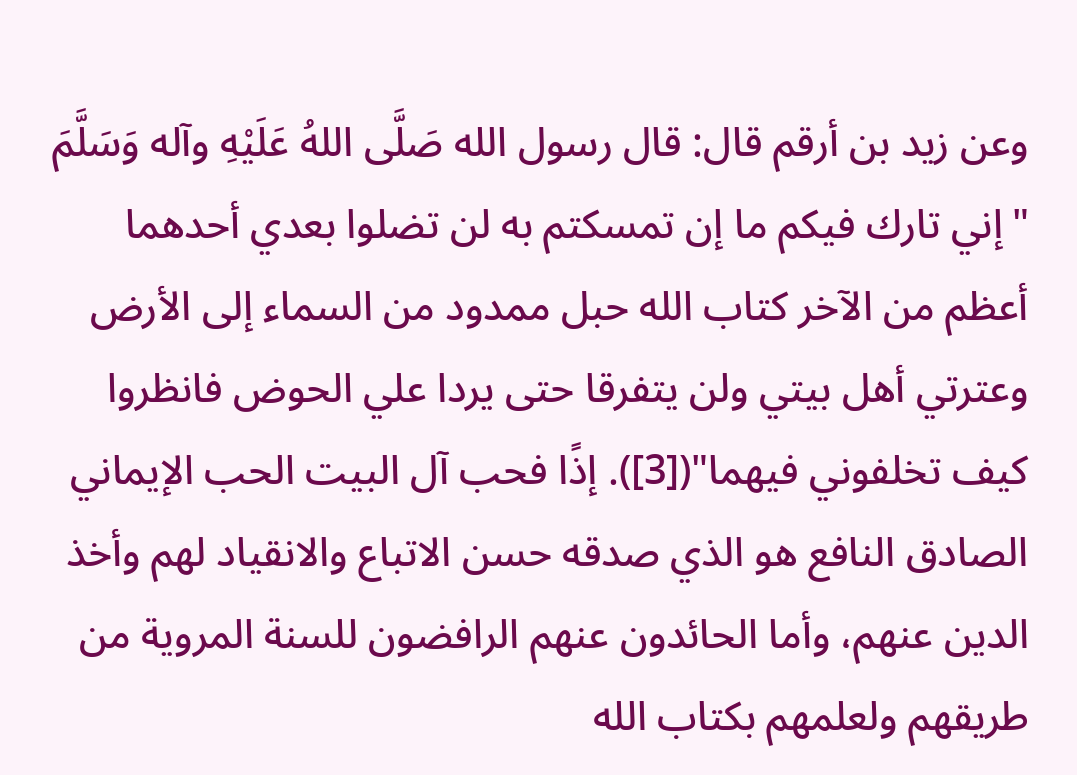وعن زيد بن أرقم قال: قال رسول الله صَلَّى اللهُ عَلَيْهِ وآله وَسَلَّمَ "إني تارك فيكم ما إن تمسكتم به لن تضلوا بعدي أحدهما أعظم من الآخر كتاب الله حبل ممدود من السماء إلى الأرض وعترتي أهل بيتي ولن يتفرقا حتى يردا علي الحوض فانظروا كيف تخلفوني فيهما"([3]). إذًا فحب آل البيت الحب الإيماني الصادق النافع هو الذي صدقه حسن الاتباع والانقياد لهم وأخذ الدين عنهم، وأما الحائدون عنهم الرافضون للسنة المروية من طريقهم ولعلمهم بكتاب الله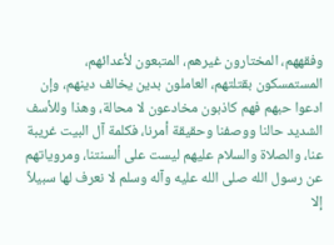وفقههم، المختارون غيرهم، المتبعون لأعدائهم، المستمسكون بقتلتهم، العاملون بدين يخالف دينهم، وإن ادعوا حبهم فهم كاذبون مخادعون لا محالة، وهذا وللأسف الشديد حالنا ووصفنا وحقيقة أمرنا، فكلمة آل البيت غريبة عنا، والصلاة والسلام عليهم ليست على ألسنتنا، ومروياتهم عن رسول الله صلى الله عليه وآله وسلم لا نعرف لها سبيلاً إلا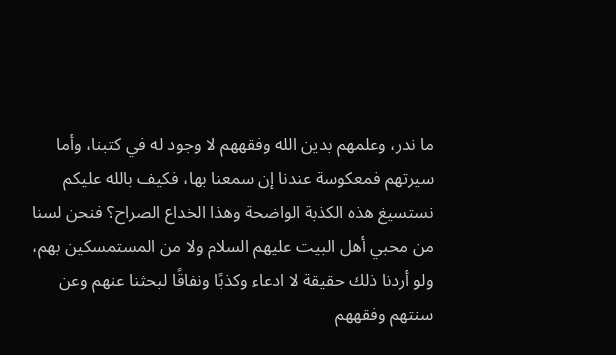ما ندر، وعلمهم بدين الله وفقههم لا وجود له في كتبنا، وأما سيرتهم فمعكوسة عندنا إن سمعنا بها، فكيف بالله عليكم نستسيغ هذه الكذبة الواضحة وهذا الخداع الصراح؟ فنحن لسنا من محبي أهل البيت عليهم السلام ولا من المستمسكين بهم، ولو أردنا ذلك حقيقة لا ادعاء وكذبًا ونفاقًا لبحثنا عنهم وعن سنتهم وفقههم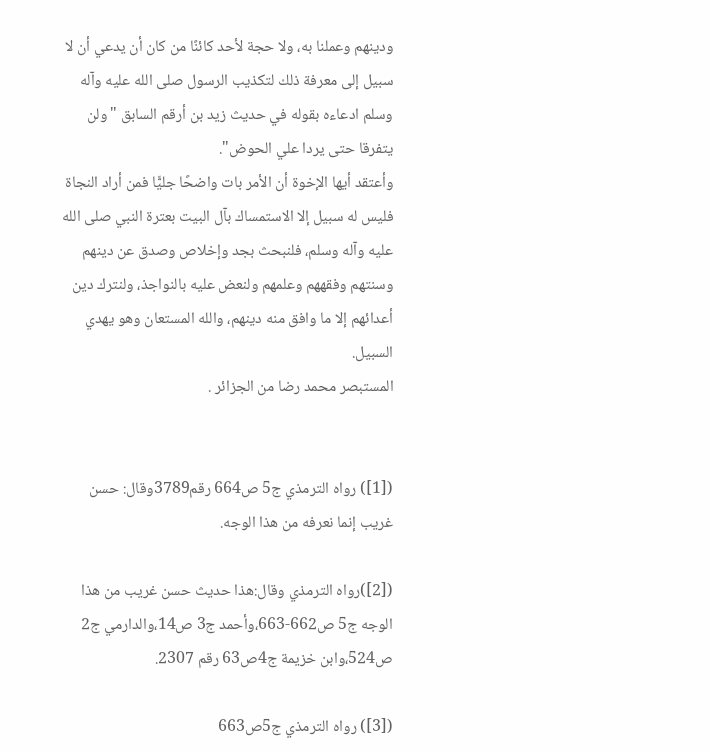ودينهم وعملنا به، ولا حجة لأحد كائنًا من كان أن يدعي أن لا سبيل إلى معرفة ذلك لتكذيب الرسول صلى الله عليه وآله وسلم ادعاءه بقوله في حديث زيد بن أرقم السابق "ولن يتفرقا حتى يردا علي الحوض".
وأعتقد أيها الإخوة أن الأمر بات واضحًا جليًّا فمن أراد النجاة فليس له سبيل إلا الاستمساك بآل البيت بعترة النبي صلى الله عليه وآله وسلم، فلنبحث بجد وإخلاص وصدق عن دينهم وسنتهم وفقههم وعلمهم ولنعض عليه بالنواجذ، ولنترك دين أعدائهم إلا ما وافق منه دينهم، والله المستعان وهو يهدي السبيل.
المستبصر محمد رضا من الجزائر .


([1]) رواه الترمذي ج5 ص664 رقم3789وقال: حسن غريب إنما نعرفه من هذا الوجه.

([2])رواه الترمذي وقال:هذا حديث حسن غريب من هذا الوجه ج5 ص662-663،وأحمد ج3 ص14،والدارمي ج2 ص524،وابن خزيمة ج4ص63 رقم 2307.

([3]) رواه الترمذي ج5ص663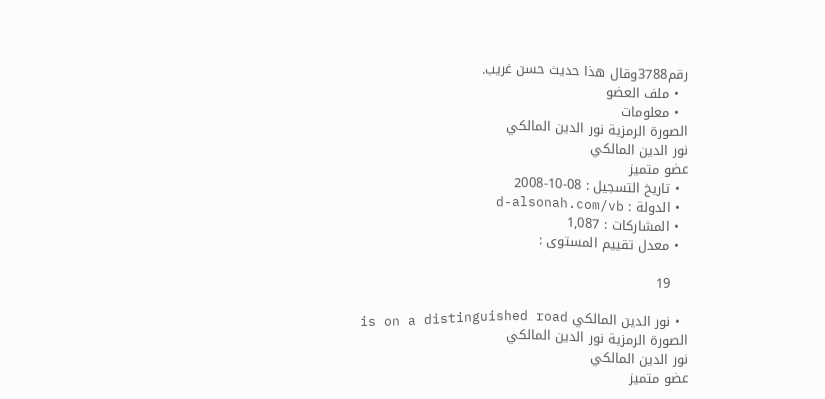رقم3788وقال هذا حديث حسن غريب.
  • ملف العضو
  • معلومات
الصورة الرمزية نور الدين المالكي
نور الدين المالكي
عضو متميز
  • تاريخ التسجيل : 08-10-2008
  • الدولة : d-alsonah.com/vb
  • المشاركات : 1,087
  • معدل تقييم المستوى :

    19

  • نور الدين المالكي is on a distinguished road
الصورة الرمزية نور الدين المالكي
نور الدين المالكي
عضو متميز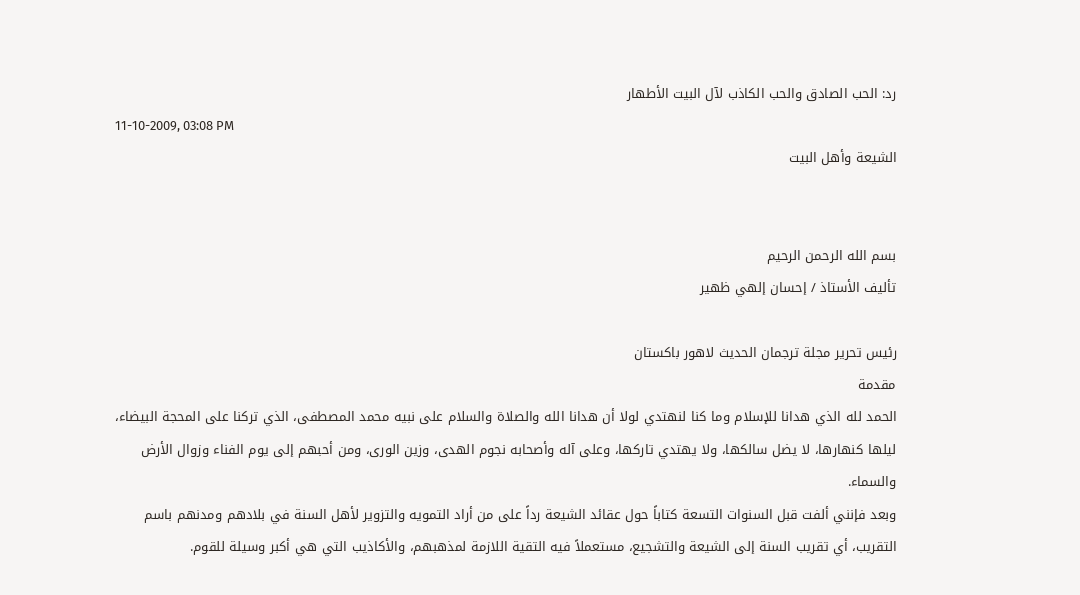رد: الحب الصادق والحب الكاذب لآل البيت الأطهار
11-10-2009, 03:08 PM
الشيعة وأهل البيت


بسم الله الرحمن الرحيم
تأليف الأستاذ / إحسان إلهي ظهير

رئيس تحرير مجلة ترجمان الحديث لاهور باكستان
مقدمة
الحمد لله الذي هدانا للإسلام وما كنا لنهتدي لولا أن هدانا الله والصلاة والسلام على نبيه محمد المصطفى، الذي تركنا على المحجة البيضاء، ليلها كنهارها، لا يضل سالكها، ولا يهتدي تاركها، وعلى آله وأصحابه نجوم الهدى، وزين الورى، ومن أحبهم إلى يوم الفناء وزوال الأرض والسماء.
وبعد فإنني ألفت قبل السنوات التسعة كتاباً حول عقائد الشيعة رداً على من أراد التمويه والتزوير لأهل السنة في بلادهم ومدنهم باسم التقريب، أي تقريب السنة إلى الشيعة والتشجيع، مستعملاً فيه التقية اللازمة لمذهبهم، والأكاذيب التي هي أكبر وسيلة للقوم.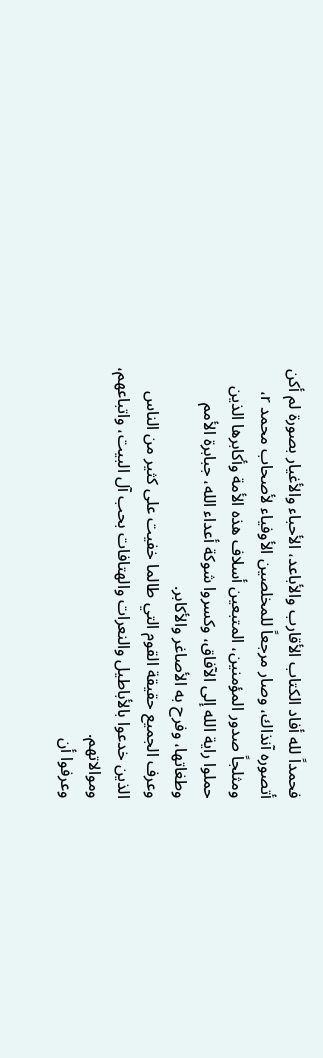فحمداً لله أفاد الكتاب الأقارب والأباعد، الأحباء والأغيار بصورة لم أكن أتصوره آنذاك، وصار مرجعاً للمخلصين الأوفياء لأصحاب محمد r، ومثلجاً صدور المؤمنين، المتبعين أسلاف هذه الأمة وأكابرها الذين حملوا راية الله إلى الآفاق، وكسروا شوكة أعداء الله، جبابرة الأمم وطغاتها، وفرح به الأصاغر والأكابر.
وعرف الجميع حقيقة القوم التي طالما خفيت على كثير من الناس الذين خدعوا بالأباطيل والنعرات والهتافات بحب آل البيت، واتباعهم، وموالاتهم.
وعرفوا أن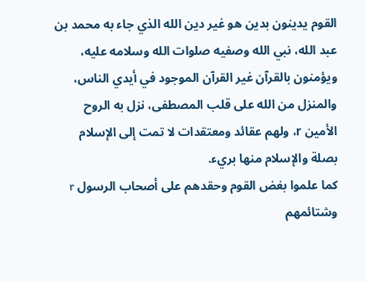القوم يدينون بدين هو غير دين الله الذي جاء به محمد بن عبد الله، نبي الله وصفيه صلوات الله وسلامه عليه، ويؤمنون بالقرآن غير القرآن الموجود في أيدي الناس، والمنزل من الله على قلب المصطفى، نزل به الروح الأمين r، ولهم عقائد ومعتقدات لا تمت إلى الإسلام بصلة والإسلام منها بريء.
كما علموا بغض القوم وحقدهم على أصحاب الرسول r وشتائمهم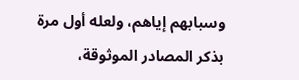وسبابهم إياهم، ولعله أول مرة بذكر المصادر الموثوقة،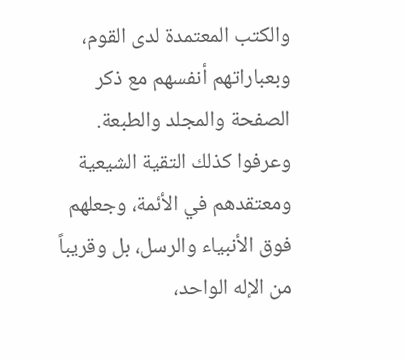والكتب المعتمدة لدى القوم، وبعباراتهم أنفسهم مع ذكر الصفحة والمجلد والطبعة.
وعرفوا كذلك التقية الشيعية ومعتقدهم في الأئمة، وجعلهم فوق الأنبياء والرسل، بل وقريباً من الإله الواحد،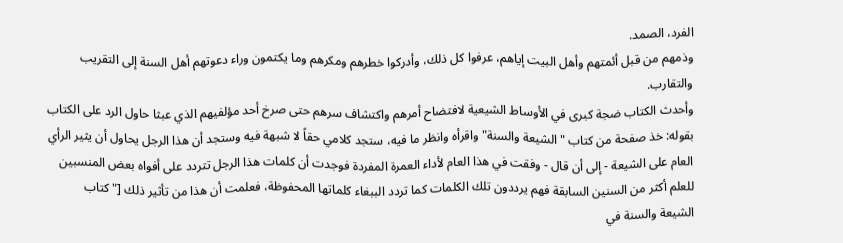الفرد، الصمد.
وذمهم من قبل أئمتهم وأهل البيت إياهم، عرفوا كل ذلك، وأدركوا خطرهم ومكرهم وما يكتمون وراء دعوتهم أهل السنة إلى التقريب والتقارب.
وأحدث الكتاب ضجة كبرى في الأوساط الشيعية لافتضاح أمرهم واكتشاف سرهم حتى صرخ أحد مؤلفيهم الذي عبثا حاول الرد على الكتاب بقوله: خذ صفحة من كتاب "الشيعة والسنة" واقرأه وانظر ما فيه، ستجد كلامي حقاً لا شبهة فيه وستجد أن هذا الرجل يحاول أن يثير الرأي العام على الشيعة - إلى أن قال - وفقت في هذا العام لأداء العمرة المفردة فوجدت أن كلمات هذا الرجل تتردد على أفواه بعض المنسبين للعلم أكثر من السنين السابقة فهم يرددون تلك الكلمات كما تردد الببغاء كلماتها المحفوظة، فعلمت أن هذا من تأثير ذلك ["كتاب الشيعة والسنة في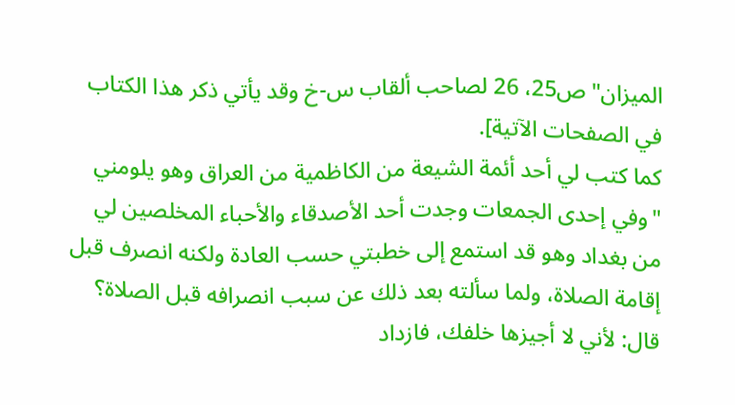الميزان" ص25، 26 لصاحب ألقاب س-خ وقد يأتي ذكر هذا الكتاب في الصفحات الآتية].
كما كتب لي أحد أئمة الشيعة من الكاظمية من العراق وهو يلومني "وفي إحدى الجمعات وجدت أحد الأصدقاء والأحباء المخلصين لي من بغداد وهو قد استمع إلى خطبتي حسب العادة ولكنه انصرف قبل إقامة الصلاة، ولما سألته بعد ذلك عن سبب انصرافه قبل الصلاة؟ قال: لأني لا أجيزها خلفك، فازداد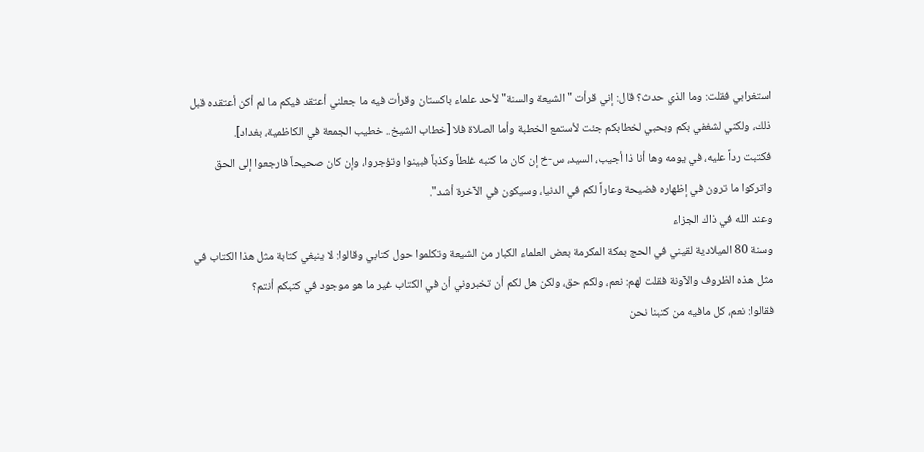استغرابي فقلت: وما الذي حدث؟ قال: إني قرأت "الشيعة والسنة" لأحد علماء باكستان وقرأت فيه ما جعلني أعتقد فيكم ما لم أكن أعتقده قبل ذلك، ولكني لشغفي بكم وبحبي لخطابكم جئت لأستمع الخطبة وأما الصلاة فلا [خطاب الشيخ.. خطيب الجمعة في الكاظمية، بغداد].
فكتبت رداً عليه، في يومه وها أنا ذا أجيب، السيد، س-خ إن كان ما كتبه غلطاً وكذباً فبينوا وتؤجروا، وإن كان صحيحاً فارجعوا إلى الحق واتركوا ما ترون في إظهاره فضيحة وعاراً لكم في الدنيا، وسيكون في الآخرة أشد".
وعند الله في ذاك الجزاء
وسنة 80 الميلادية لقيني في الحج بمكة المكرمة بعض العلماء الكبار من الشيعة وتكلموا حول كتابي وقالوا: لا ينبغي كتابة مثل هذا الكتاب في مثل هذه الظروف والآونة فقلت لهم: نعم، ولكم حق، ولكن هل لكم أن تخبروني أن في الكتاب غير ما هو موجود في كتبكم أنتم؟
فقالوا: نعم، كل مافيه من كتبنا نحن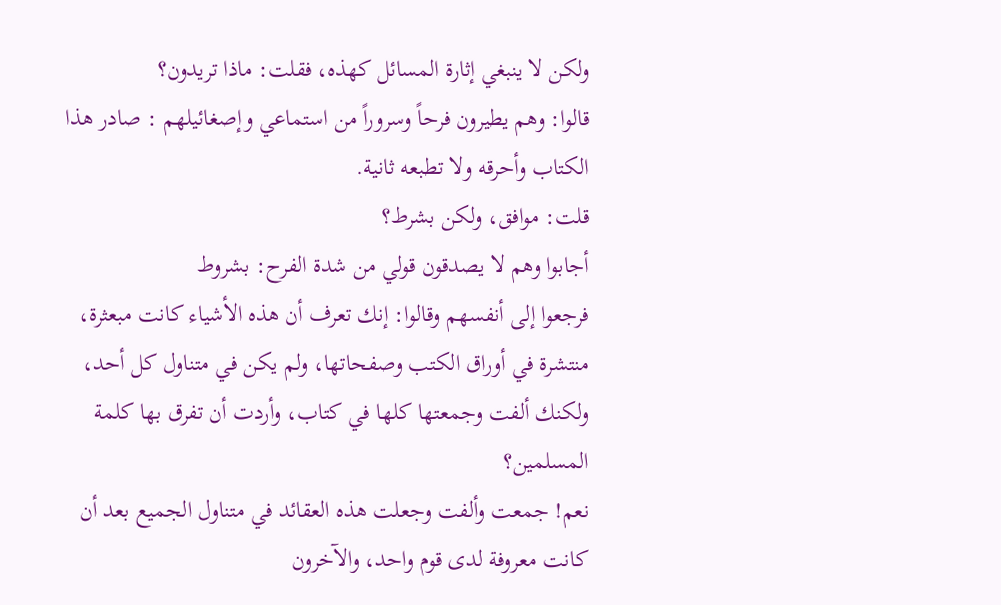ولكن لا ينبغي إثارة المسائل كهذه، فقلت: ماذا تريدون؟
قالوا: وهم يطيرون فرحاً وسروراً من استماعي وإصغائيلهم : صادر هذا الكتاب وأحرقه ولا تطبعه ثانية.
قلت: موافق، ولكن بشرط؟
أجابوا وهم لا يصدقون قولي من شدة الفرح: بشروط
فرجعوا إلى أنفسهم وقالوا: إنك تعرف أن هذه الأشياء كانت مبعثرة، منتشرة في أوراق الكتب وصفحاتها، ولم يكن في متناول كل أحد، ولكنك ألفت وجمعتها كلها في كتاب، وأردت أن تفرق بها كلمة المسلمين؟
نعم! جمعت وألفت وجعلت هذه العقائد في متناول الجميع بعد أن كانت معروفة لدى قوم واحد، والآخرون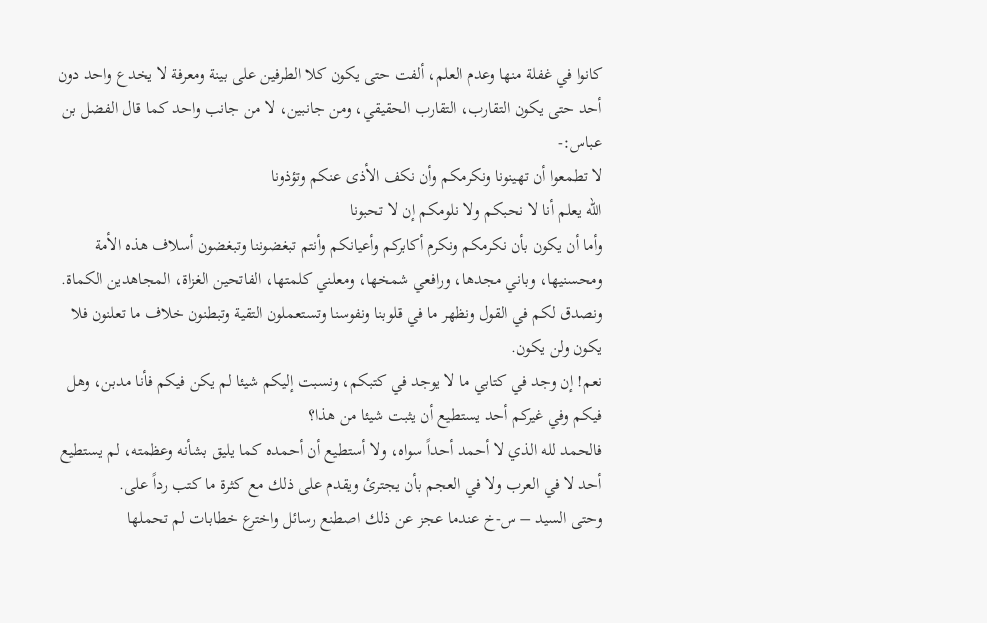كانوا في غفلة منها وعدم العلم، ألفت حتى يكون كلا الطرفين على بينة ومعرفة لا يخدع واحد دون أحد حتى يكون التقارب، التقارب الحقيقي، ومن جانبين، لا من جانب واحد كما قال الفضل بن عباس:-
لا تطمعوا أن تهينونا ونكرمكم وأن نكف الأذى عنكم وتؤذونا
الله يعلم أنا لا نحبكم ولا نلومكم إن لا تحبونا
وأما أن يكون بأن نكرمكم ونكرم أكابركم وأعيانكم وأنتم تبغضوننا وتبغضون أسلاف هذه الأمة ومحسنيها، وباني مجدها، ورافعي شمخها، ومعلني كلمتها، الفاتحين الغزاة، المجاهدين الكماة.
ونصدق لكم في القول ونظهر ما في قلوبنا ونفوسنا وتستعملون التقية وتبطنون خلاف ما تعلنون فلا يكون ولن يكون.
نعم! إن وجد في كتابي ما لا يوجد في كتبكم، ونسبت إليكم شيئا لم يكن فيكم فأنا مدبن، وهل فيكم وفي غيركم أحد يستطيع أن يثبت شيئا من هذا؟
فالحمد لله الذي لا أحمد أحداً سواه، ولا أستطيع أن أحمده كما يليق بشأنه وعظمته، لم يستطيع أحد لا في العرب ولا في العجم بأن يجترئ ويقدم على ذلك مع كثرة ما كتب رداً على.
وحتى السيد – س-خ عندما عجز عن ذلك اصطنع رسائل واخترع خطابات لم تحملها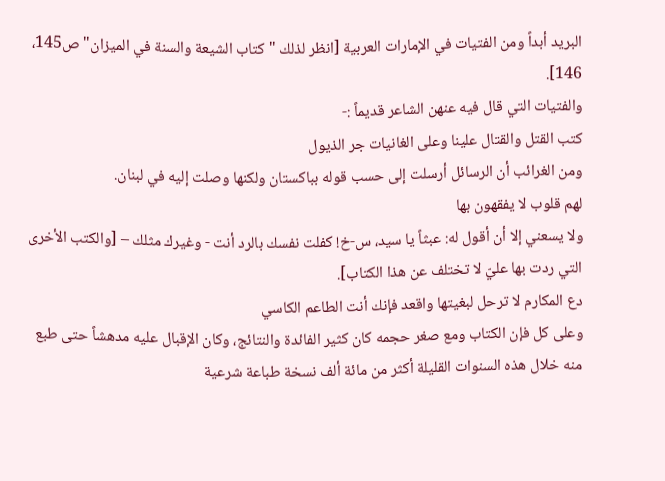البريد أبداً ومن الفتيات في الإمارات العربية [انظر لذلك "كتاب الشيعة والسنة في الميزان" ص145، 146].
والفتيات التي قال فيه عنهن الشاعر قديماً :-
كتب القتل والقتال علينا وعلى الغانيات جر الذيول
ومن الغرائب أن الرسائل أرسلت إلى حسب قوله بباكستان ولكنها وصلت إليه في لبنان.
لهم قلوب لا يفقهون بها
ولا يسعني إلا أن أقول له: عبثاً يا سيد، س-خ! كفلت نفسك بالرد أنت - وغيرك مثلك – [والكتب الأخرى التي ردت بها عليّ لا تختلف عن هذا الكتاب].
دع المكارم لا ترحل لبغيتها واقعد فإنك أنت الطاعم الكاسي
وعلى كل فإن الكتاب ومع صغر حجمه كان كثير الفائدة والنتائج، وكان الإقبال عليه مدهشاً حتى طبع منه خلال هذه السنوات القليلة أكثر من مائة ألف نسخة طباعة شرعية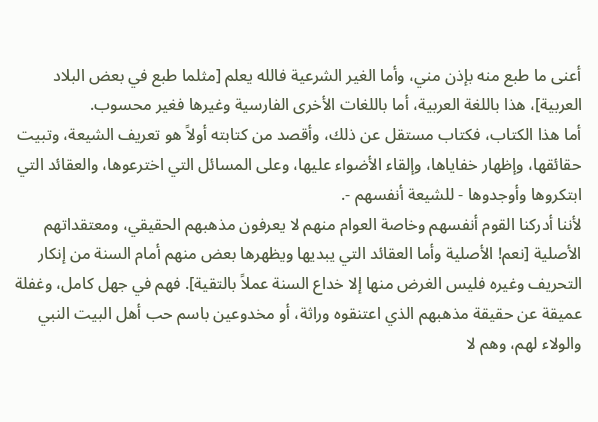أعنى ما طبع منه بإذن مني، وأما الغير الشرعية فالله يعلم [مثلما طبع في بعض البلاد العربية]، هذا باللغة العربية، أما باللغات الأخرى الفارسية وغيرها فغير محسوب.
أما هذا الكتاب، فكتاب مستقل عن ذلك، وأقصد من كتابته أولاً هو تعريف الشيعة، وتبيت حقائقها، وإظهار خفاياها، وإلقاء الأضواء عليها، وعلى المسائل التي اخترعوها، والعقائد التي ابتكروها وأوجدوها - للشيعة أنفسهم -.
لأننا أدركنا القوم أنفسهم وخاصة العوام منهم لا يعرفون مذهبهم الحقيقي، ومعتقداتهم الأصلية [نعم! الأصلية وأما العقائد التي يبديها ويظهرها بعض منهم أمام السنة من إنكار التحريف وغيره فليس الغرض منها إلا خداع السنة عملاً بالتقية]. فهم في جهل كامل، وغفلة عميقة عن حقيقة مذهبهم الذي اعتنقوه وراثة، أو مخدوعين باسم حب أهل البيت النبي والولاء لهم، وهم لا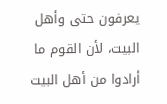يعرفون حتى وأهل البيت، لأن القوم ما أرادوا من أهل البيت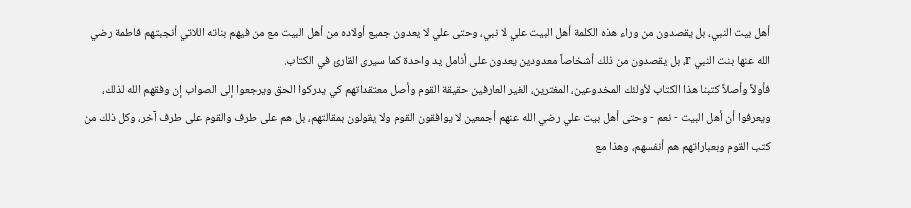أهل بيت النبي، بل يقصدون من وراء هذه الكلمة أهل البيت علي لا نبي، وحتى علي لا يعدون جميع أولاده من أهل البيت مع من فيهم بناته اللاتي أنجبتهم فاطمة رضي الله عنها بنت النبي r، بل يقصدون من ذلك أشخاصاً معدودين يعدون على أنامل يد واحدة كما سيرى القارئ في الكتاب.
فأولاً وأصلاً كتبنا هذا الكتاب لأولئك المخدوعين، المغترين، الغير العارفين حقيقة القوم وأصل معتقداتهم كي يدركوا الحق ويرجعوا إلى الصواب إن وفقهم الله لذلك، ويعرفوا أن أهل البيت - نعم - وحتى أهل بيت علي رضي الله عنهم أجمعين لا يوافقون القوم ولا يقولون بمقالتهم، بل هم على طرف والقوم على طرف آخر، وكل ذلك من كتب القوم وبعباراتهم هم أنفسهم، وهذا مع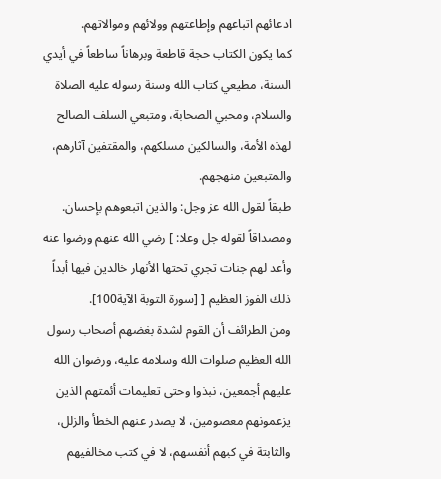ادعائهم اتباعهم وإطاعتهم وولائهم وموالاتهم.
كما يكون الكتاب حجة قاطعة وبرهاناً ساطعاً في أيدي السنة، مطيعي كتاب الله وسنة رسوله عليه الصلاة والسلام، ومحبي الصحابة، ومتبعي السلف الصالح لهذه الأمة، والسالكين مسلكهم، والمقتفين آثارهم، والمتبعين منهجهم.
طبقاً لقول الله عز وجل: والذين اتبعوهم بإحسان.
ومصداقاً لقوله جل وعلا: ] رضي الله عنهم ورضوا عنه وأعد لهم جنات تجري تحتها الأنهار خالدين فيها أبداً ذلك الفوز العظيم [ [سورة التوبة الآية100].
ومن الطرائف أن القوم لشدة بغضهم أصحاب رسول الله العظيم صلوات الله وسلامه عليه، ورضوان الله عليهم أجمعين، نبذوا وحتى تعليمات أئمتهم الذين يزعمونهم معصومين، لا يصدر عنهم الخطأ والزلل، والثابتة في كبهم أنفسهم، لا في كتب مخالفيهم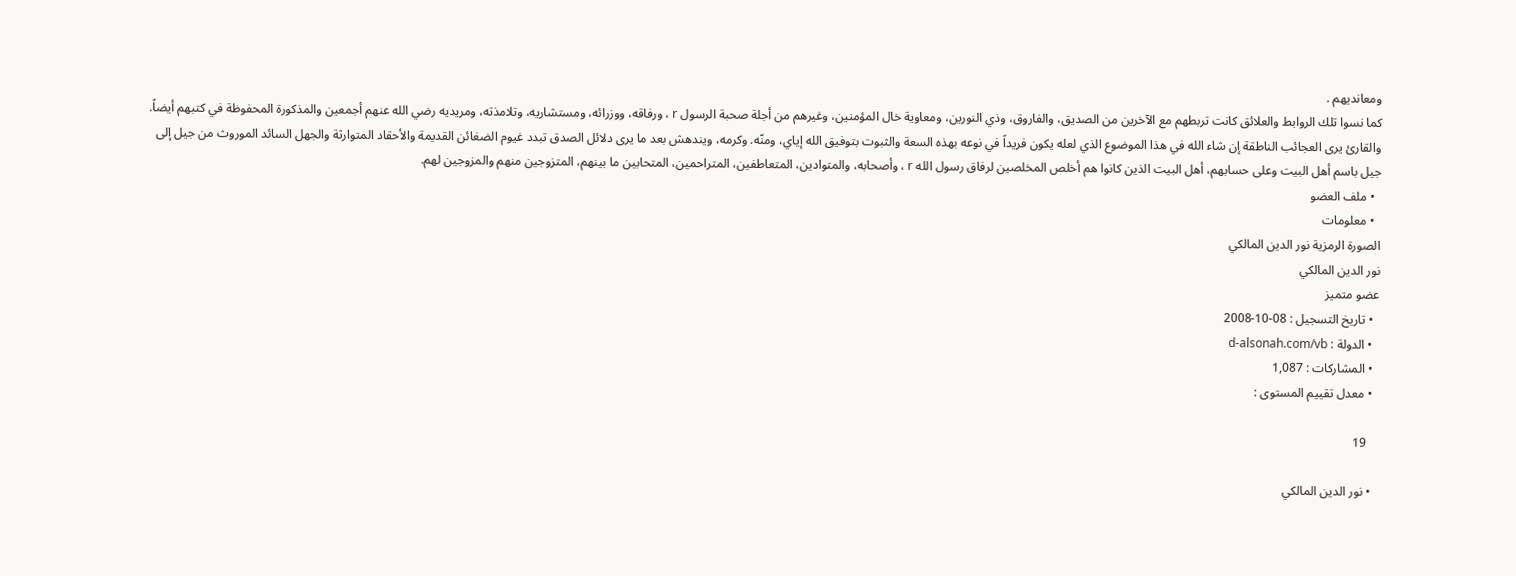ومعانديهم .
كما نسوا تلك الروابط والعلائق كانت تربطهم مع الآخرين من الصديق، والفاروق، وذي النورين، ومعاوية خال المؤمنين، وغيرهم من أجلة صحبة الرسول r ، ورفاقه، ووزرائه، ومستشاريه، وتلامذته، ومريديه رضي الله عنهم أجمعين والمذكورة المحفوظة في كتبهم أيضاً.
والقارئ يرى العجائب الناطقة إن شاء الله في هذا الموضوع الذي لعله يكون فريداً في نوعه بهذه السعة والثبوت بتوفيق الله إياي، ومنّه. وكرمه، ويندهش بعد ما يرى دلائل الصدق تبدد غيوم الضغائن القديمة والأحقاد المتوارثة والجهل السائد الموروث من جيل إلى جيل باسم أهل البيت وعلى حسابهم، أهل البيت الذين كانوا هم أخلص المخلصين لرفاق رسول الله r ، وأصحابه، والمتوادين، المتعاطفين، المتراحمين، المتحابين ما بينهم، المتزوجين منهم والمزوجين لهم.
  • ملف العضو
  • معلومات
الصورة الرمزية نور الدين المالكي
نور الدين المالكي
عضو متميز
  • تاريخ التسجيل : 08-10-2008
  • الدولة : d-alsonah.com/vb
  • المشاركات : 1,087
  • معدل تقييم المستوى :

    19

  • نور الدين المالكي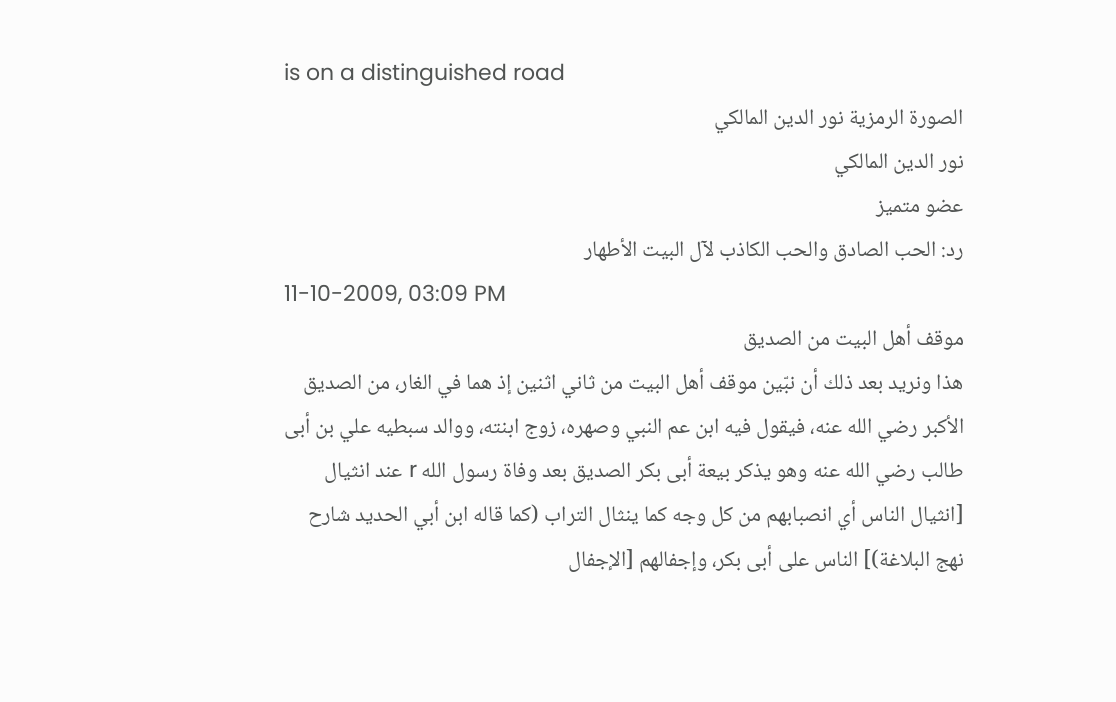is on a distinguished road
الصورة الرمزية نور الدين المالكي
نور الدين المالكي
عضو متميز
رد: الحب الصادق والحب الكاذب لآل البيت الأطهار
11-10-2009, 03:09 PM
موقف أهل البيت من الصديق
هذا ونريد بعد ذلك أن نبّين موقف أهل البيت من ثاني اثنين إذ هما في الغار، من الصديق الأكبر رضي الله عنه، فيقول فيه ابن عم النبي وصهره، زوج ابنته، ووالد سبطيه علي بن أبى طالب رضي الله عنه وهو يذكر بيعة أبى بكر الصديق بعد وفاة رسول الله r عند انثيال [انثيال الناس أي انصبابهم من كل وجه كما ينثال التراب (كما قاله ابن أبي الحديد شارح نهج البلاغة)] الناس على أبى بكر، وإجفالهم [الإجفال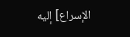الإسراع] إليه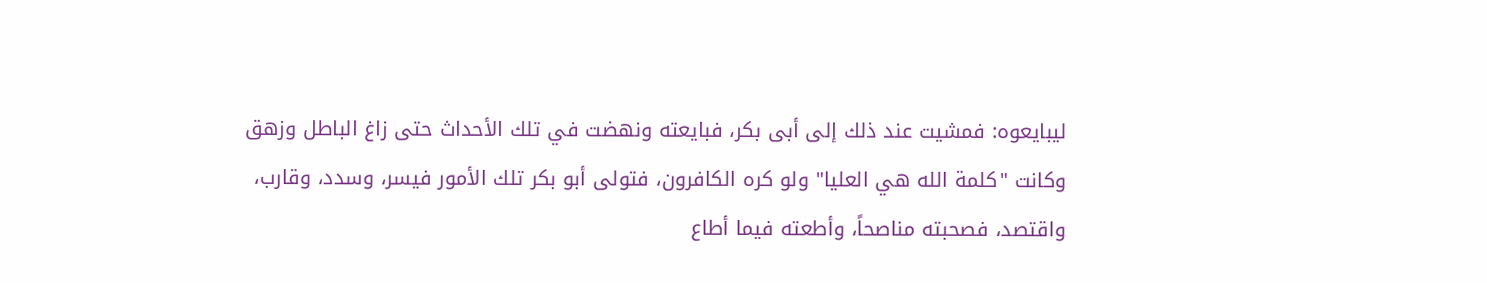ليبايعوه: فمشيت عند ذلك إلى أبى بكر، فبايعته ونهضت في تلك الأحداث حتى زاغ الباطل وزهق وكانت "كلمة الله هي العليا" ولو كره الكافرون، فتولى أبو بكر تلك الأمور فيسر، وسدد، وقارب، واقتصد، فصحبته مناصحاً، وأطعته فيما أطاع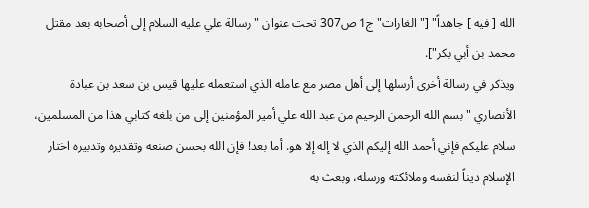الله [ فيه ] جاهداً" ["الغارات" ج1 ص307 تحت عنوان "رسالة علي عليه السلام إلى أصحابه بعد مقتل محمد بن أبي بكر"].
ويذكر في رسالة أخرى أرسلها إلى أهل مصر مع عامله الذي استعمله عليها قيس بن سعد بن عبادة الأنصاري "بسم الله الرحمن الرحيم من عبد الله علي أمير المؤمنين إلى من بلغه كتابي هذا من المسلمين، سلام عليكم فإني أحمد الله إليكم الذي لا إله إلا هو. أما بعد! فإن الله بحسن صنعه وتقديره وتدبيره اختار الإسلام ديناً لنفسه وملائكته ورسله، وبعث به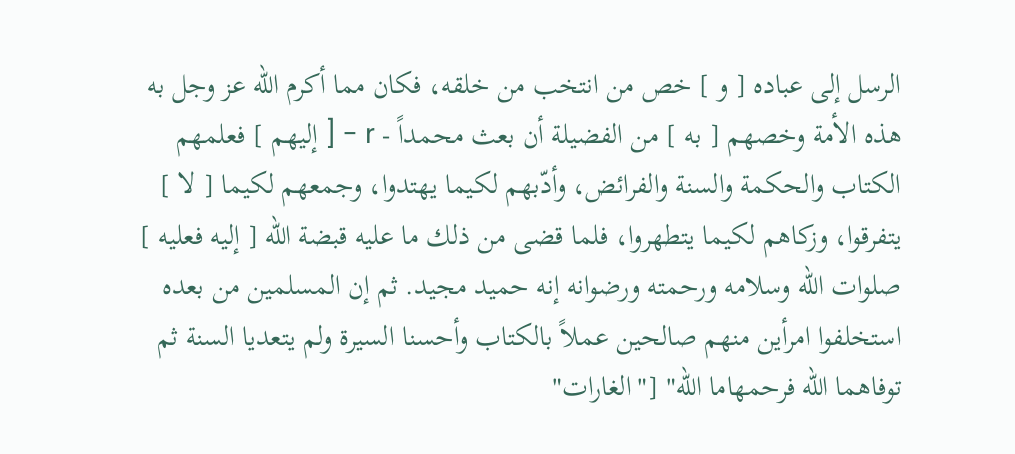الرسل إلى عباده [ و ] خص من انتخب من خلقه، فكان مما أكرم الله عز وجل به هذه الأمة وخصهم [ به ] من الفضيلة أن بعث محمداً - r - [ إليهم ] فعلمهم الكتاب والحكمة والسنة والفرائض، وأدّبهم لكيما يهتدوا، وجمعهم لكيما [ لا ] يتفرقوا، وزكاهم لكيما يتطهروا، فلما قضى من ذلك ما عليه قبضة الله [ إليه فعليه ] صلوات الله وسلامه ورحمته ورضوانه إنه حميد مجيد. ثم إن المسلمين من بعده استخلفوا امرأين منهم صالحين عملاً بالكتاب وأحسنا السيرة ولم يتعديا السنة ثم توفاهما الله فرحمهاما الله" ["الغارات"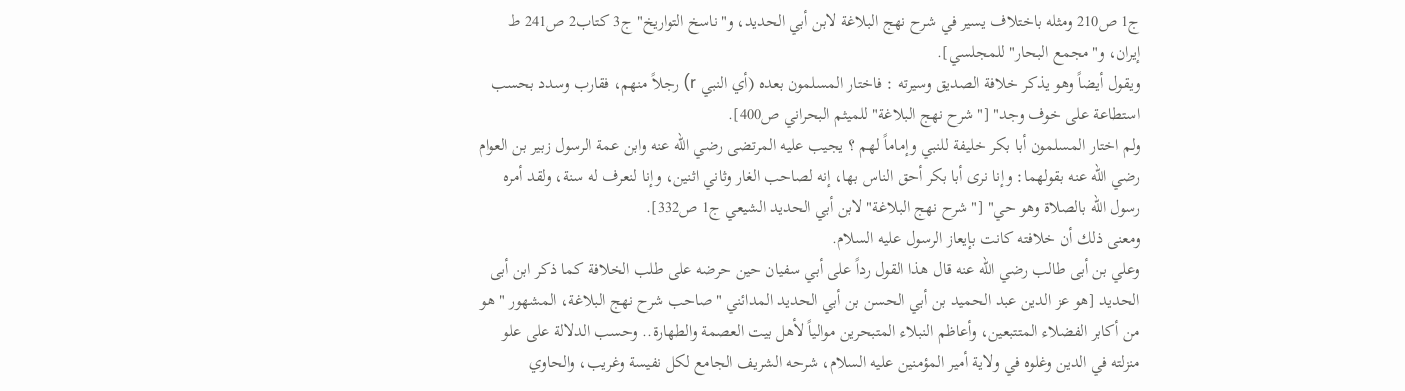ج1 ص210 ومثله باختلاف يسير في شرح نهج البلاغة لابن أبي الحديد، و"ناسخ التواريخ" ج3 كتاب2 ص241 ط إيران، و"مجمع البحار" للمجلسي].
ويقول أيضاً وهو يذكر خلافة الصديق وسيرته : فاختار المسلمون بعده (أي النبي r) رجلاً منهم، فقارب وسدد بحسب استطاعة على خوف وجد" ["شرح نهج البلاغة" للميثم البحراني ص400].
ولم اختار المسلمون أبا بكر خليفة للنبي وإماماً لهم ؟ يجيب عليه المرتضى رضي الله عنه وابن عمة الرسول زبير بن العوام رضي الله عنه بقولهما: وإنا نرى أبا بكر أحق الناس بها، إنه لصاحب الغار وثاني اثنين، وإنا لنعرف له سنة، ولقد أمره رسول الله بالصلاة وهو حي" ["شرح نهج البلاغة" لابن أبي الحديد الشيعي ج1 ص332].
ومعنى ذلك أن خلافته كانت بإيعاز الرسول عليه السلام.
وعلي بن أبى طالب رضي الله عنه قال هذا القول رداً على أبي سفيان حين حرضه على طلب الخلافة كما ذكر ابن أبى الحديد [هو عز الدين عبد الحميد بن أبي الحسن بن أبي الحديد المدائني "صاحب شرح نهج البلاغة، المشهور "هو من أكابر الفضلاء المتتبعين، وأعاظم النبلاء المتبحرين موالياً لأهل بيت العصمة والطهارة.. وحسب الدلالة على علو منزلته في الدين وغلوه في ولاية أمير المؤمنين عليه السلام، شرحه الشريف الجامع لكل نفيسة وغريب، والحاوي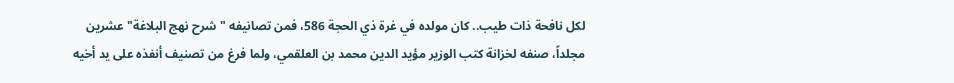لكل نافحة ذات طيب.. كان مولده في غرة ذي الحجة 586، فمن تصانيفه "شرح نهج البلاغة" عشرين مجلداً، صنفه لخزانة كتب الوزير مؤيد الدين محمد بن العلقمي، ولما فرغ من تصنيف أنفذه على يد أخيه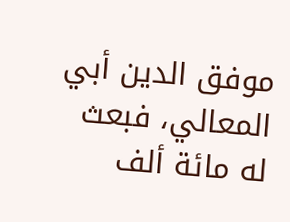موفق الدين أبي المعالي، فبعث له مائة ألف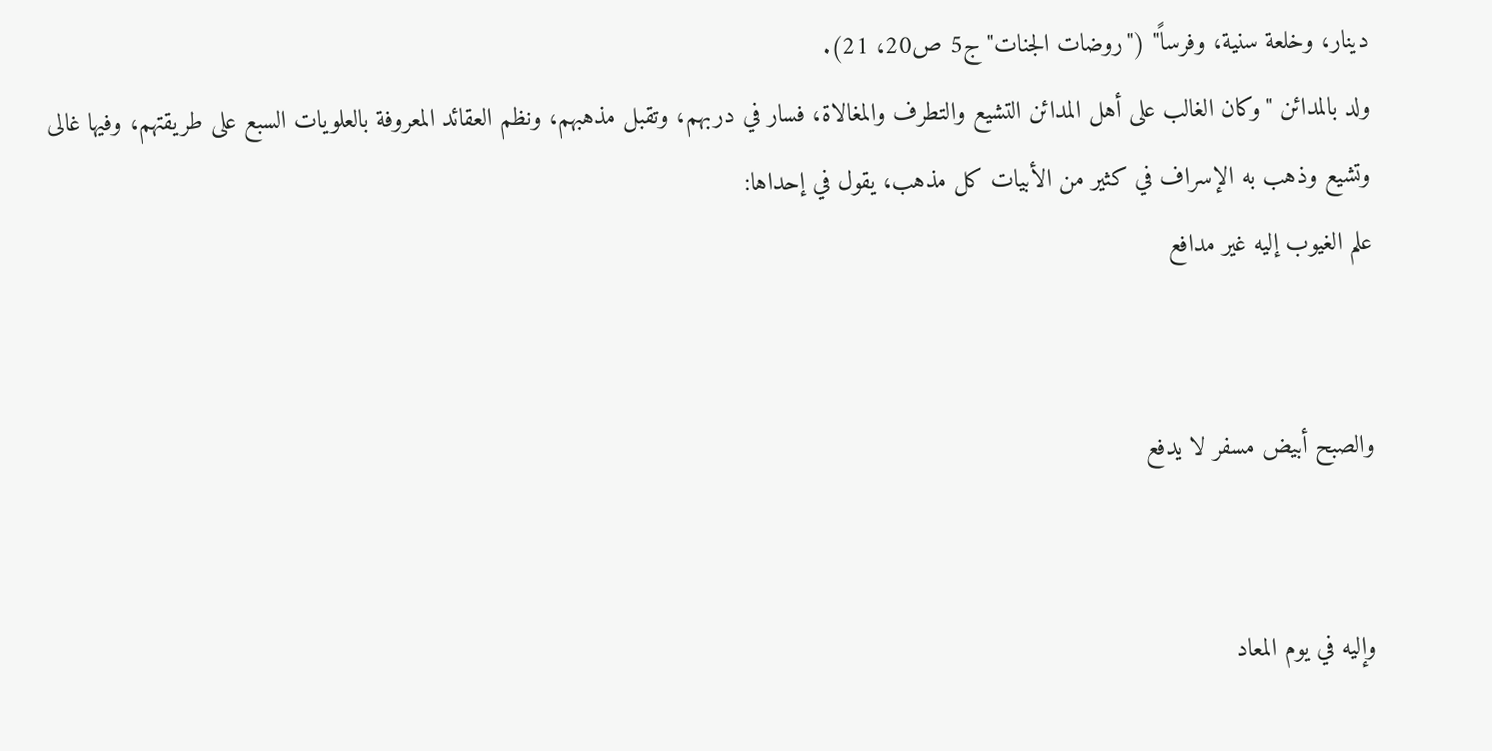دينار، وخلعة سنية، وفرساً" ("روضات الجنات" ج5 ص20، 21).
ولد بالمدائن "وكان الغالب على أهل المدائن التشيع والتطرف والمغالاة، فسار في دربهم، وتقبل مذهبهم، ونظم العقائد المعروفة بالعلويات السبع على طريقتهم، وفيها غالى وتشيع وذهب به الإسراف في كثير من الأبيات كل مذهب، يقول في إحداها:
علم الغيوب إليه غير مدافع


والصبح أبيض مسفر لا يدفع


وإليه في يوم المعاد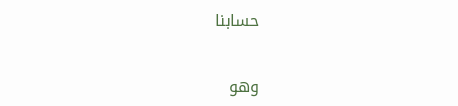حسابنا


وهو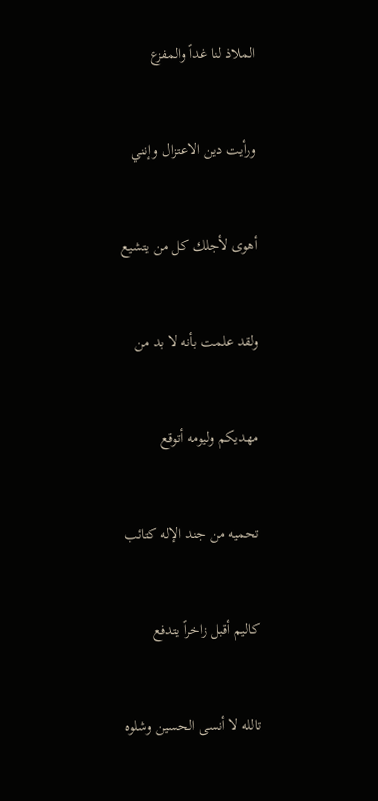الملاذ لنا غداً والمفزع


ورأيت دين الاعتزال وإنني


أهوى لأجلك كل من يتشيع


ولقد علمت بأنه لا بد من


مهديكم وليومه أتوقع


تحميه من جند الإله كتائب


كاليم أقبل زاخراً يتدفع


تالله لا أنسى الحسين وشلوه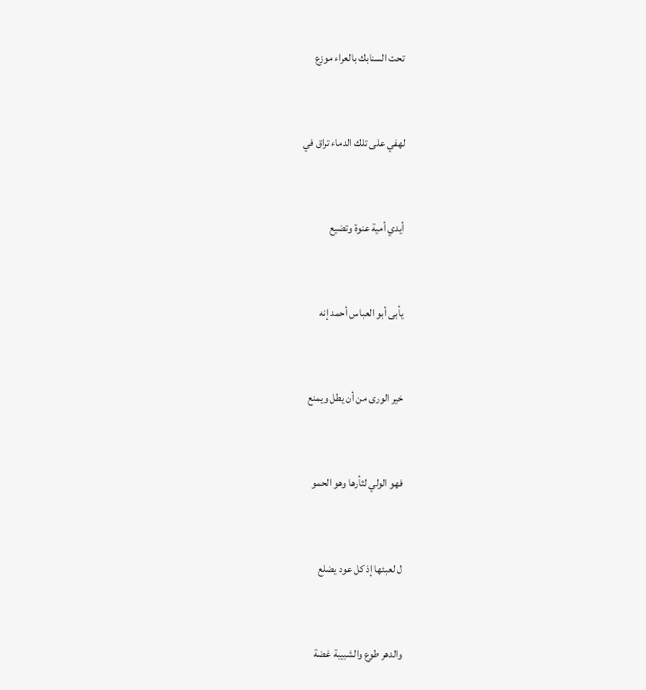تحت السنابك بالعراء موزع


لهفي على تلك الدماء تراق في


أيدي أمية عنوة وتضيع


يأبى أبو العباس أحمد إنه


خير الورى من أن يطل ويمنع


فهو الولي لثأرها وهو الحمو


ل لعبئها إذ كل عود يضلع


والدهر طوع والشبيبة غضة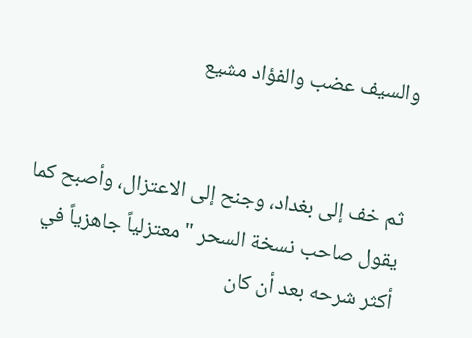والسيف عضب والفؤاد مشيع


ثم خف إلى بغداد، وجنح إلى الاعتزال، وأصبح كما يقول صاحب نسخة السحر "معتزلياً جاهزياً في أكثر شرحه بعد أن كان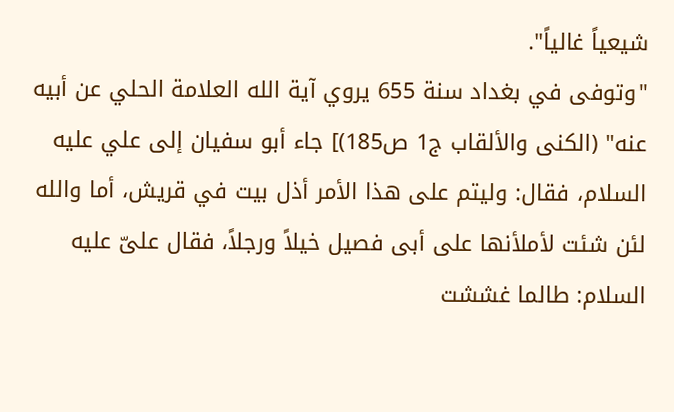شيعياً غالياً".
"وتوفى في بغداد سنة 655 يروي آية الله العلامة الحلي عن أبيه عنه" (الكنى والألقاب ج1 ص185)] جاء أبو سفيان إلى علي عليه السلام، فقال: وليتم على هذا الأمر أذل بيت في قريش، أما والله لئن شئت لأملأنها على أبى فصيل خيلاً ورجلاً، فقال علىّ عليه السلام: طالما غششت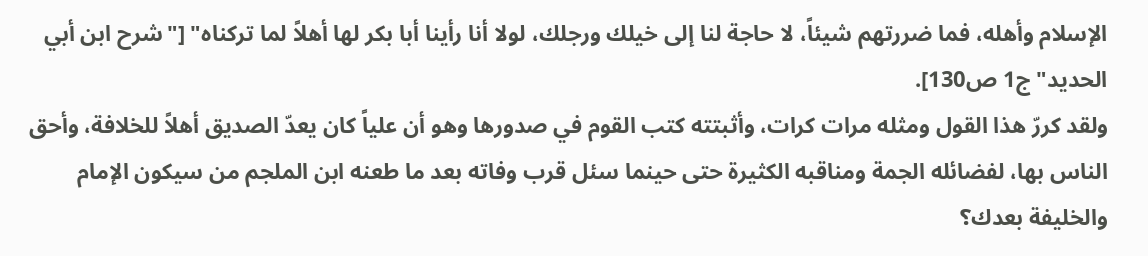الإسلام وأهله، فما ضررتهم شيئاً، لا حاجة لنا إلى خيلك ورجلك، لولا أنا رأينا أبا بكر لها أهلاً لما تركناه" ["شرح ابن أبي الحديد" ج1 ص130].
ولقد كررّ هذا القول ومثله مرات كرات، وأثبتته كتب القوم في صدورها وهو أن علياً كان يعدّ الصديق أهلاً للخلافة، وأحق الناس بها، لفضائله الجمة ومناقبه الكثيرة حتى حينما سئل قرب وفاته بعد ما طعنه ابن الملجم من سيكون الإمام والخليفة بعدك؟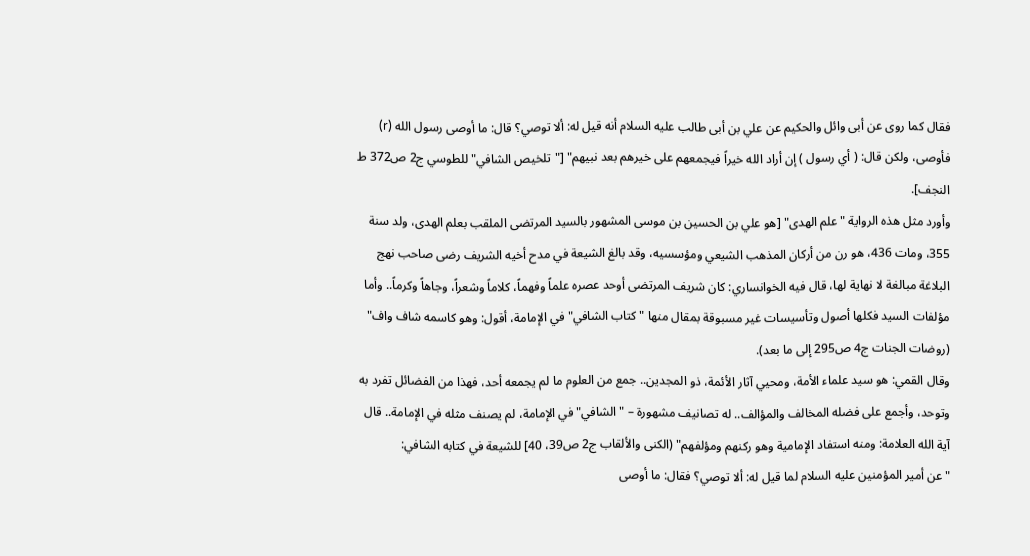فقال كما روى عن أبى وائل والحكيم عن علي بن أبى طالب عليه السلام أنه قيل له: ألا توصي؟ قال: ما أوصى رسول الله (r) فأوصى، ولكن قال: ( أي رسول ) إن أراد الله خيراً فيجمعهم على خيرهم بعد نبيهم" ["تلخيص الشافي" للطوسي ج2 ص372 ط النجف].
وأورد مثل هذه الرواية "علم الهدى" [هو علي بن الحسين بن موسى المشهور بالسيد المرتضى الملقب بعلم الهدى، ولد سنة 355، ومات 436، هو رن من أركان المذهب الشيعي ومؤسسيه، وقد بالغ الشيعة في مدح أخيه الشريف رضى صاحب نهج البلاغة مبالغة لا نهاية لها، قال فيه الخوانساري: كان شريف المرتضى أوحد عصره علماً وفهماً، كلاماً وشعراً، وجاهاً وكرماً.. وأما مؤلفات السيد فكلها أصول وتأسيسات غير مسبوقة بمقال منها "كتاب الشافي" في الإمامة، أقول: وهو كاسمه شاف واف" (روضات الجنات ج4 ص295 إلى ما بعد).
وقال القمي: هو سيد علماء الأمة، ومحيي آثار الأئمة، ذو المجدين.. جمع من العلوم ما لم يجمعه أحد، فهذا من الفضائل تفرد به وتوحد، وأجمع على فضله المخالف والمؤالف.. له تصانيف مشهورة – "الشافي" في الإمامة، لم يصنف مثله في الإمامة.. قال آية الله العلامة: ومنه استفاد الإمامية وهو ركنهم ومؤلفهم" (الكنى والألقاب ج2 ص39، 40] للشيعة في كتابه الشافي:
"عن أمير المؤمنين عليه السلام لما قيل له: ألا توصي؟ فقال: ما أوصى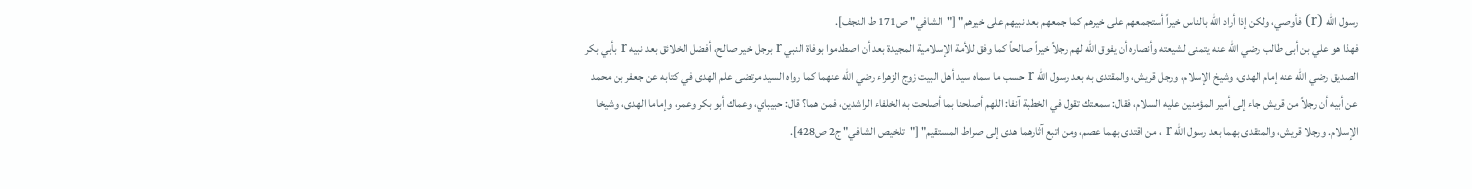رسول الله (r) فأوصي، ولكن إذا أراد الله بالناس خيراً أستجمعهم على خيرهم كما جمعهم بعد نبيهم على خيرهم" ["الشافي" ص171 ط النجف].
فهذا هو علي بن أبى طالب رضي الله عنه يتمنى لشيعته وأنصاره أن يفوق الله لهم رجلاً خيراً صالحاً كما وفق للأمة الإسلامية المجيدة بعد أن اصطدموا بوفاة النبي r برجل خير صالح، أفضل الخلائق بعد نبيه r بأبي بكر الصديق رضي الله عنه إمام الهدى، وشيخ الإسلام، ورجل قريش، والمقتدى به بعد رسول الله r حسب ما سماه سيد أهل البيت زوج الزهراء رضي الله عنهما كما رواه السيد مرتضى علم الهدى في كتابه عن جعفر بن محمد عن أبيه أن رجلاً من قريش جاء إلى أمير المؤمنين عليه السلام، فقال: سمعتك تقول في الخطبة آنفا: اللهم أصلحنا بما أصلحت به الخلفاء الراشدين، فمن هما؟ قال: حبيباي، وعماك أبو بكر وعمر، وإماما الهدى، وشيخا الإسلام. ورجلا قريش، والمتقدى بهما بعد رسول الله r ، من اقتدى بهما عصم، ومن اتبع آثارهما هدى إلى صراط المستقيم" ["تلخيص الشافي" ج2 ص428].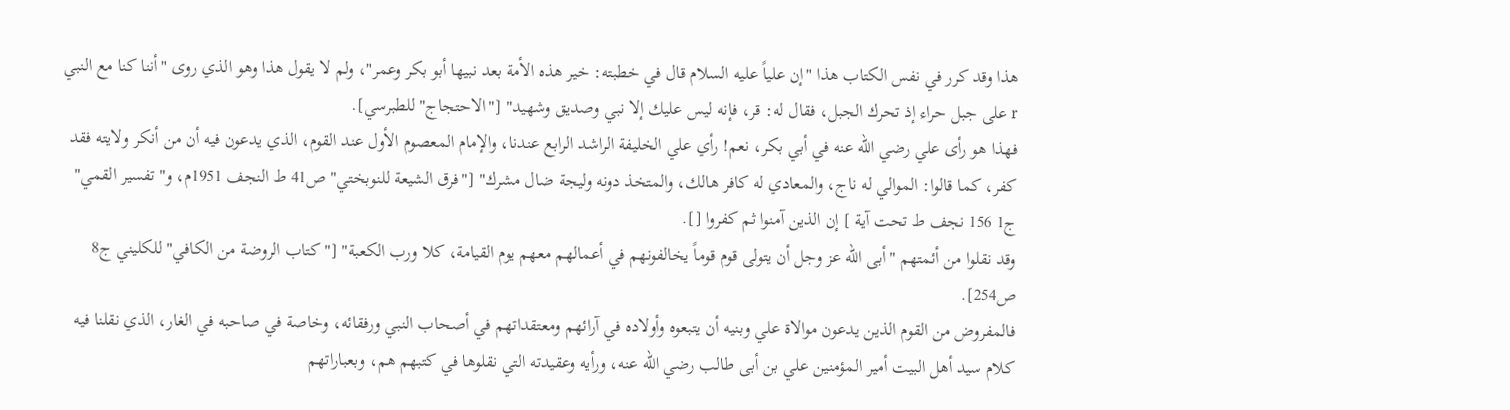هذا وقد كرر في نفس الكتاب هذا "إن علياً عليه السلام قال في خطبته: خير هذه الأمة بعد نبيها أبو بكر وعمر"، ولم لا يقول هذا وهو الذي روى "أننا كنا مع النبي r على جبل حراء إذ تحرك الجبل، فقال له: قر، فإنه ليس عليك إلا نبي وصديق وشهيد" ["الاحتجاج" للطبرسي].
فهذا هو رأى علي رضي الله عنه في أبي بكر، نعم! رأي علي الخليفة الراشد الرابع عندنا، والإمام المعصوم الأول عند القوم، الذي يدعون فيه أن من أنكر ولايته فقد كفر، كما قالوا: الموالي له ناج، والمعادي له كافر هالك، والمتخذ دونه وليجة ضال مشرك" ["فرق الشيعة للنوبختي" ص41 ط النجف 1951م، و"تفسير القمي" ج1 156 نجف ط تحت آية ] إن الذين آمنوا ثم كفروا [].
وقد نقلوا من أئمتهم "أبى الله عز وجل أن يتولى قوم قوماً يخالفونهم في أعمالهم معهم يوم القيامة، كلا ورب الكعبة" ["كتاب الروضة من الكافي" للكليني ج8 ص254].
فالمفروض من القوم الذين يدعون موالاة علي وبنيه أن يتبعوه وأولاده في آرائهم ومعتقداتهم في أصحاب النبي ورفقائه، وخاصة في صاحبه في الغار، الذي نقلنا فيه كلام سيد أهل البيت أمير المؤمنين علي بن أبى طالب رضي الله عنه، ورأيه وعقيدته التي نقلوها في كتبهم هم، وبعباراتهم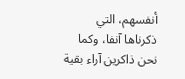أنفسهم، التي ذكرناها آنفا، وكما نحن ذاكرين آراء بقية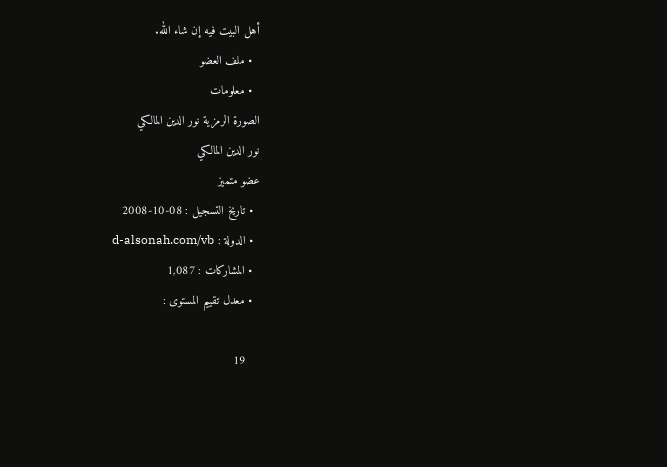أهل البيت فيه إن شاء الله.
  • ملف العضو
  • معلومات
الصورة الرمزية نور الدين المالكي
نور الدين المالكي
عضو متميز
  • تاريخ التسجيل : 08-10-2008
  • الدولة : d-alsonah.com/vb
  • المشاركات : 1,087
  • معدل تقييم المستوى :

    19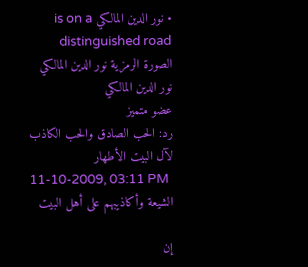• نور الدين المالكي is on a distinguished road
الصورة الرمزية نور الدين المالكي
نور الدين المالكي
عضو متميز
رد: الحب الصادق والحب الكاذب لآل البيت الأطهار
11-10-2009, 03:11 PM
الشيعة وأكاذيبهم على أهل البيت

إن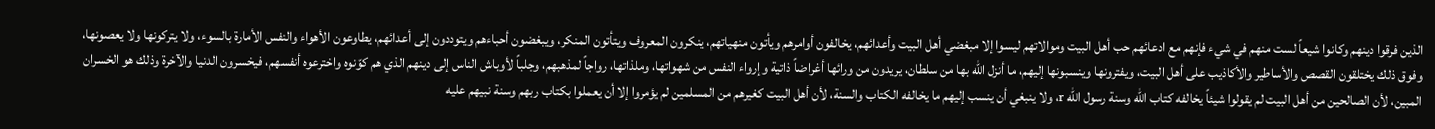الذين فرقوا دينهم وكانوا شيعاً لست منهم في شيء فإنهم مع ادعائهم حب أهل البيت وموالاتهم ليسوا إلا مبغضي أهل البيت وأعدائهم، يخالفون أوامرهم ويأتون منهياتهم، ينكرون المعروف ويتأتون المنكر، ويبغضون أحباءهم ويتوددون إلى أعدائهم، يطاوعون الأهواء والنفس الأمارة بالسوء، ولا يتركونها ولا يعصونها، وفوق ذلك يختلقون القصص والأساطير والأكاذيب على أهل البيت، ويفترونها وينسبونها إليهم، ما أنزل الله بها من سلطان، يريدون من ورائها أغراضاً ذاتية وإرواء النفس من شهواتها، وملذاتها، رواجاً لمذهبهم، وجلباً لأوباش الناس إلى دينهم الذي هم كوّنوه واخترعوه أنفسهم، فيخسرون الدنيا والآخرة وذلك هو الخسران المبين، لأن الصالحين من أهل البيت لم يقولوا شيئاً يخالفه كتاب الله وسنة رسول الله r، ولا ينبغي أن ينسب إليهم ما يخالفه الكتاب والسنة، لأن أهل البيت كغيرهم من المسلمين لم يؤمروا إلا أن يعملوا بكتاب ربهم وسنة نبيهم عليه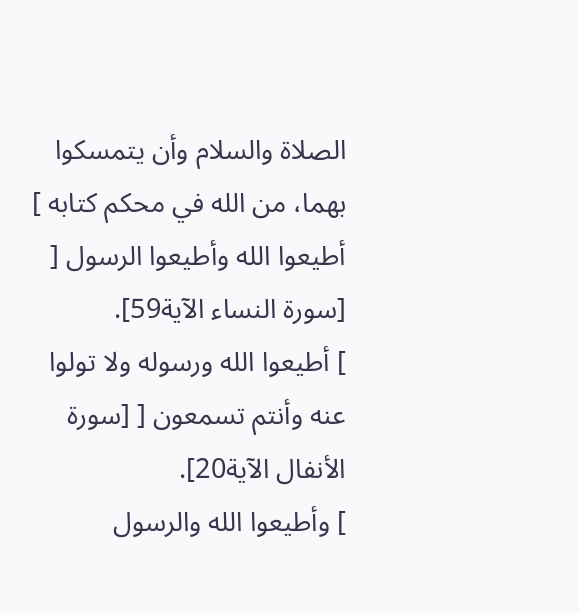الصلاة والسلام وأن يتمسكوا بهما، من الله في محكم كتابه ] أطيعوا الله وأطيعوا الرسول [ [سورة النساء الآية59].
] أطيعوا الله ورسوله ولا تولوا عنه وأنتم تسمعون [ [سورة الأنفال الآية20].
] وأطيعوا الله والرسول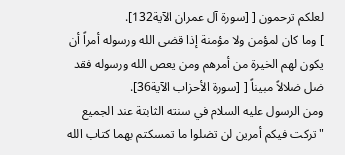لعلكم ترحمون [ [سورة آل عمران الآية132].
] وما كان لمؤمن ولا مؤمنة إذا قضى الله ورسوله أمراً أن يكون لهم الخيرة من أمرهم ومن يعص الله ورسوله فقد ضل ضلالاً مبيناً [ [سورة الأحزاب الآية36].
ومن الرسول عليه السلام في سنته الثابتة عند الجميع "تركت فيكم أمرين لن تضلوا ما تمسكتم بهما كتاب الله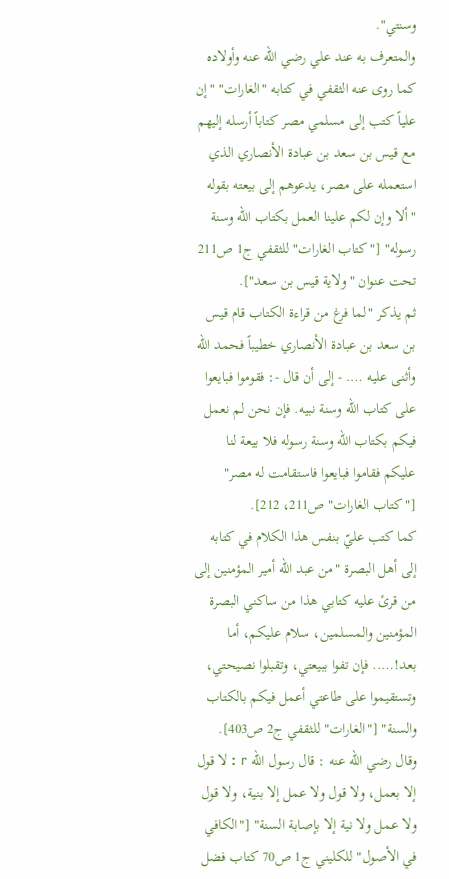وسنتي".
والمتعرف به عند علي رضي الله عنه وأولاده كما روى عنه الثقفي في كتابه "الغارات" "إن علياً كتب إلى مسلمي مصر كتاباً أرسله إليهم مع قيس بن سعد بن عبادة الأنصاري الذي استعمله على مصر، يدعوهم إلى بيعته بقوله "ألا وإن لكم علينا العمل بكتاب الله وسنة رسوله" ["كتاب الغارات" للثقفي ج1 ص211 تحت عنوان "ولاية قيس بن سعد"].
ثم يذكر "لما فرغ من قراءة الكتاب قام قيس بن سعد بن عبادة الأنصاري خطيباً فحمد الله وأثنى عليه …. - إلى أن قال -: فقوموا فبايعوا على كتاب الله وسنة نبيه. فإن نحن لم نعمل فيكم بكتاب الله وسنة رسوله فلا بيعة لنا عليكم فقاموا فبايعوا فاستقامت له مصر" ["كتاب الغارات" ص211، 212].
كما كتب عليّ بنفس هذا الكلام في كتابه إلى أهل البصرة "من عبد الله أمير المؤمنين إلى من قرئ عليه كتابي هذا من ساكني البصرة المؤمنين والمسلمين، سلام عليكم، أما بعد!….. فإن تفوا ببيعتي، وتقبلوا نصيحتي، وتستقيموا على طاعتي أعمل فيكم بالكتاب والسنة" ["الغارات" للثقفي ج2 ص403].
وقال رضي الله عنه : قال رسول الله r : لا قول إلا بعمل، ولا قول ولا عمل إلا بنية، ولا قول ولا عمل ولا نية إلا بإصابة السنة" ["الكافي في الأصول" للكليني ج1 ص70 كتاب فضل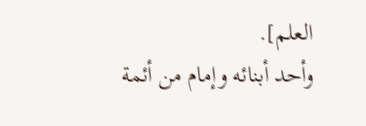العلم].
وأحد أبنائه وإمام من أئمة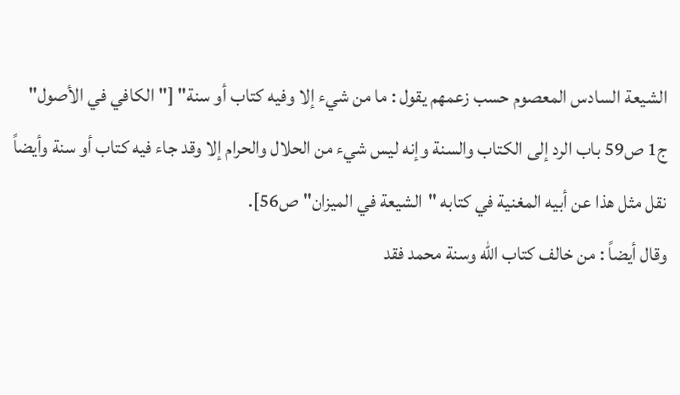الشيعة السادس المعصوم حسب زعمهم يقول : ما من شيء إلا وفيه كتاب أو سنة" ["الكافي في الأصول" ج1 ص59 باب الرد إلى الكتاب والسنة وإنه ليس شيء من الحلال والحرام إلا وقد جاء فيه كتاب أو سنة وأيضاً نقل مثل هذا عن أبيه المغنية في كتابه "الشيعة في الميزان" ص56].
وقال أيضاً : من خالف كتاب الله وسنة محمد فقد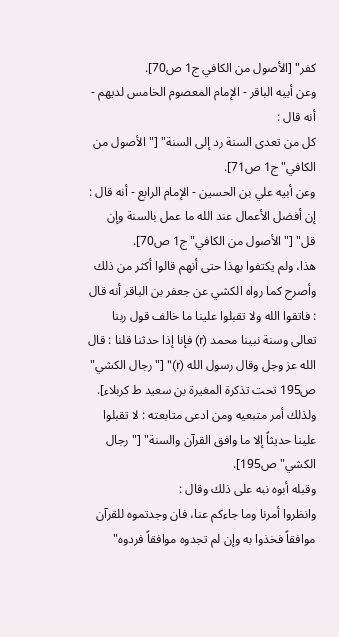كفر" [الأصول من الكافي ج1 ص70].
وعن أبيه الباقر - الإمام المعصوم الخامس لديهم - أنه قال :
كل من تعدى السنة رد إلى السنة" ["الأصول من الكافي" ج1 ص71].
وعن أبيه علي بن الحسين - الإمام الرابع - أنه قال : إن أفضل الأعمال عند الله ما عمل بالسنة وإن قل" ["الأصول من الكافي" ج1 ص70].
هذا، ولم يكتفوا بهذا حتى أنهم قالوا أكثر من ذلك وأصرح كما رواه الكشي عن جعفر بن الباقر أنه قال : فاتقوا الله ولا تقبلوا علينا ما خالف قول ربنا تعالى وسنة نبينا محمد (r) فإنا إذا حدثنا قلنا : قال الله عز وجل وقال رسول الله (r)" ["رجال الكشي" ص195 تحت تذكرة المغيرة بن سعيد ط كربلاء].
ولذلك أمر متبعيه ومن ادعى متابعته : لا تقبلوا علينا حديثاً إلا ما وافق القرآن والسنة" ["رجال الكشي" ص195].
وقبله أبوه نبه على ذلك وقال :
وانظروا أمرنا وما جاءكم عنا، فان وجدتموه للقرآن موافقاً فخذوا به وإن لم تجدوه موافقاً فردوه"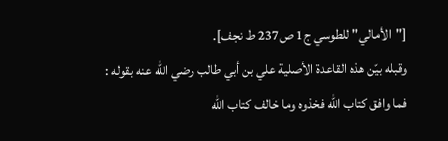["الأمالي" للطوسي ج1 ص237 ط نجف].
وقبله بيّن هذه القاعدة الأصلية علي بن أبي طالب رضي الله عنه بقوله : فما وافق كتاب الله فخذوه وما خالف كتاب الله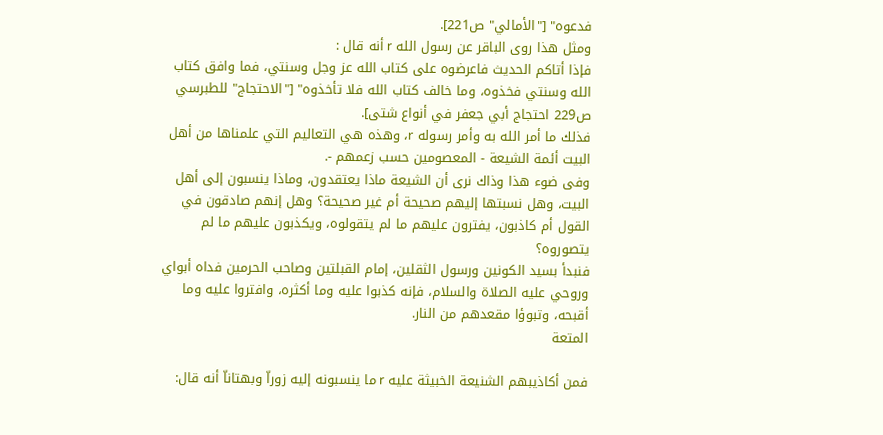فدعوه" ["الأمالي" ص221].
ومثل هذا روى الباقر عن رسول الله r أنه قال :
فإذا أتاكم الحديث فاعرضوه على كتاب الله عز وجل وسنتي، فما وافق كتاب الله وسنتي فخذوه، وما خالف كتاب الله فلا تأخذوه" ["الاحتجاج" للطبرسي ص229 احتجاج أبي جعفر في أنواع شتى].
فذلك ما أمر الله به وأمر رسوله r، وهذه هي التعاليم التي علمناها من أهل البيت أئمة الشيعة - المعصومين حسب زعمهم -.
وفى ضوء هذا وذاك نرى أن الشيعة ماذا يعتقدون، وماذا ينسبون إلى أهل البيت، وهل نسبتها إليهم صحيحة أم غير صحيحة؟ وهل إنهم صادقون في القول أم كاذبون، يفترون عليهم ما لم يتقولوه، ويكذبون عليهم ما لم يتصوروه؟
فنبدأ بسيد الكونين ورسول الثقلين، إمام القبلتين وصاحب الحرمين فداه أبواي وروحي عليه الصلاة والسلام، فإنه كذبوا عليه وما أكثره، وافتروا عليه وما أقبحه، وتبوؤا مقعدهم من النار.
المتعة

فمن أكاذيبهم الشنيعة الخبيثة عليه r ما ينسبونه إليه زوراّ وبهتاناّ أنه قال: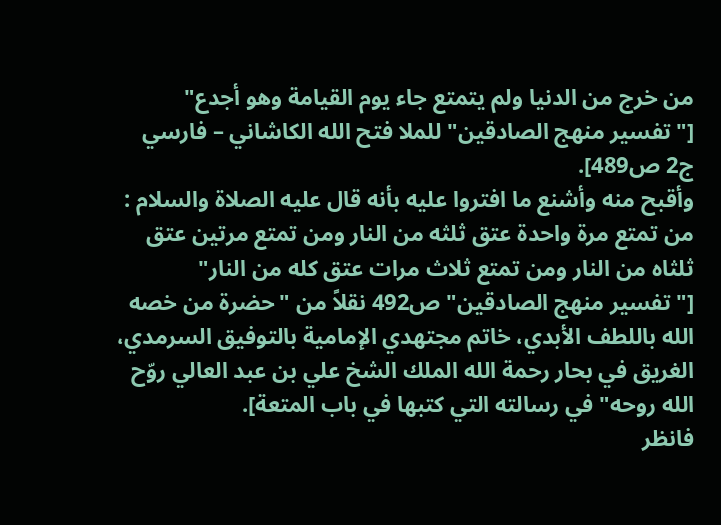من خرج من الدنيا ولم يتمتع جاء يوم القيامة وهو أجدع" ["تفسير منهج الصادقين" للملا فتح الله الكاشاني – فارسي ج2 ص489].
وأقبح منه وأشنع ما افتروا عليه بأنه قال عليه الصلاة والسلام :
من تمتع مرة واحدة عتق ثلثه من النار ومن تمتع مرتين عتق ثلثاه من النار ومن تمتع ثلاث مرات عتق كله من النار" ["تفسير منهج الصادقين" ص492 نقلاً من "حضرة من خصه الله باللطف الأبدي، خاتم مجتهدي الإمامية بالتوفيق السرمدي، الغريق في بحار رحمة الله الملك الشخ علي بن عبد العالي روّح الله روحه" في رسالته التي كتبها في باب المتعة].
فانظر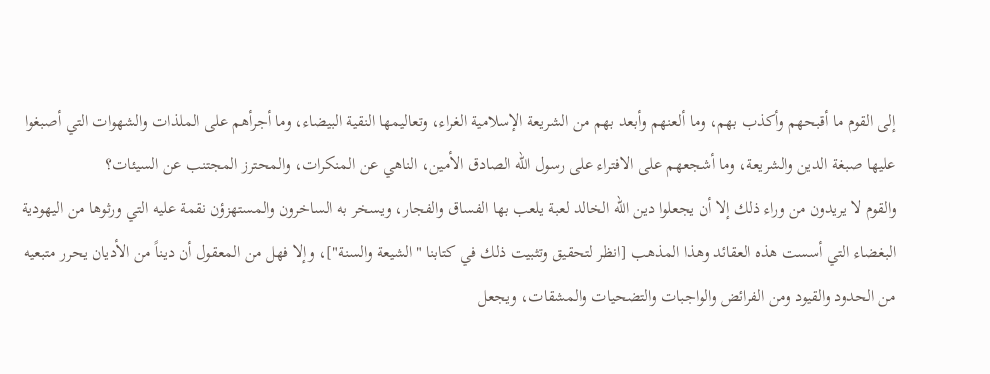إلى القوم ما أقبحهم وأكذب بهم، وما ألعنهم وأبعد بهم من الشريعة الإسلامية الغراء، وتعاليمها النقية البيضاء، وما أجرأهم على الملذات والشهوات التي أصبغوا عليها صبغة الدين والشريعة، وما أشجعهم على الافتراء على رسول الله الصادق الأمين، الناهي عن المنكرات، والمحترز المجتنب عن السيئات؟
والقوم لا يريدون من وراء ذلك إلا أن يجعلوا دين الله الخالد لعبة يلعب بها الفساق والفجار، ويسخر به الساخرون والمستهزؤن نقمة عليه التي ورثوها من اليهودية البغضاء التي أسست هذه العقائد وهذا المذهب [انظر لتحقيق وتثبيت ذلك في كتابنا "الشيعة والسنة"]، وإلا فهل من المعقول أن ديناً من الأديان يحرر متبعيه من الحدود والقيود ومن الفرائض والواجبات والتضحيات والمشقات، ويجعل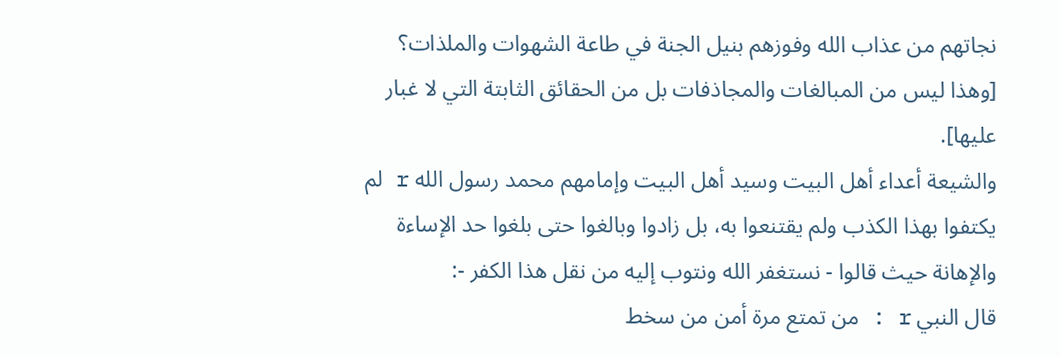نجاتهم من عذاب الله وفوزهم بنيل الجنة في طاعة الشهوات والملذات؟ [وهذا ليس من المبالغات والمجاذفات بل من الحقائق الثابتة التي لا غبار عليها].
والشيعة أعداء أهل البيت وسيد أهل البيت وإمامهم محمد رسول الله r لم يكتفوا بهذا الكذب ولم يقتنعوا به، بل زادوا وبالغوا حتى بلغوا حد الإساءة والإهانة حيث قالوا - نستغفر الله ونتوب إليه من نقل هذا الكفر -:
قال النبي r : من تمتع مرة أمن من سخط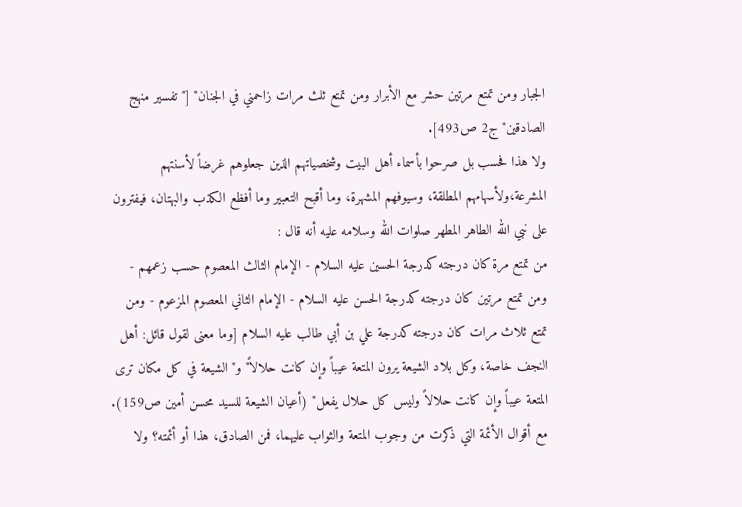الجبار ومن تمتع مرتين حشر مع الأبرار ومن تمتع ثلث مرات زاحمني في الجنان" ["تفسير منهج الصادقين" ج2 ص493].
ولا هذا فحسب بل صرحوا بأسماء أهل البيت وشخصياتهم الذين جعلوهم غرضاً لأسنتهم المشرعة،ولأسهامهم المطلقة، وسيوفهم المشهرة، وما أقبح التعبير وما أفظع الكذب والبهتان، فيفترون على نبي الله الطاهر المطهر صلوات الله وسلامه عليه أنه قال :
من تمتع مرة كان درجته كدرجة الحسين عليه السلام - الإمام الثالث المعصوم حسب زعمهم - ومن تمتع مرتين كان درجته كدرجة الحسن عليه السلام - الإمام الثاني المعصوم المزعوم - ومن تمتع ثلاث مرات كان درجته كدرجة علي بن أبي طالب عليه السلام [وما معنى لقول قائل: أهل النجف خاصة، وكل بلاد الشيعة يرون المتعة عيباً وإن كانت حلالاً" و"الشيعة في كل مكان ترى المتعة عيباً وإن كانت حلالاً وليس كل حلال يفعل" (أعيان الشيعة للسيد محسن أمين ص159). مع أقوال الأئمة التي ذكرت من وجوب المتعة والثواب عليهما، فمن الصادق، هذا أو أئمته؟ ولا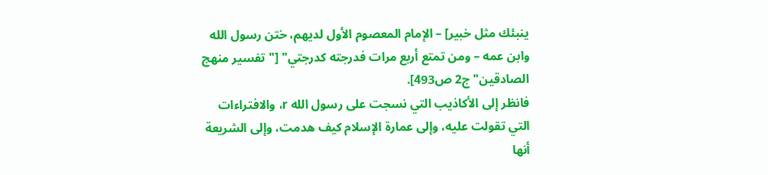ينبئك مثل خبير] – الإمام المعصوم الأول لديهم، ختن رسول الله وابن عمه – ومن تمتع أربع مرات فدرجته كدرجتي" ["تفسير منهج الصادقين" ج2 ص493].
فانظر إلى الأكاذيب التي نسجت على رسول الله r، والافتراءات التي تقولت عليه، وإلى عمارة الإسلام كيف هدمت، وإلى الشريعة أنها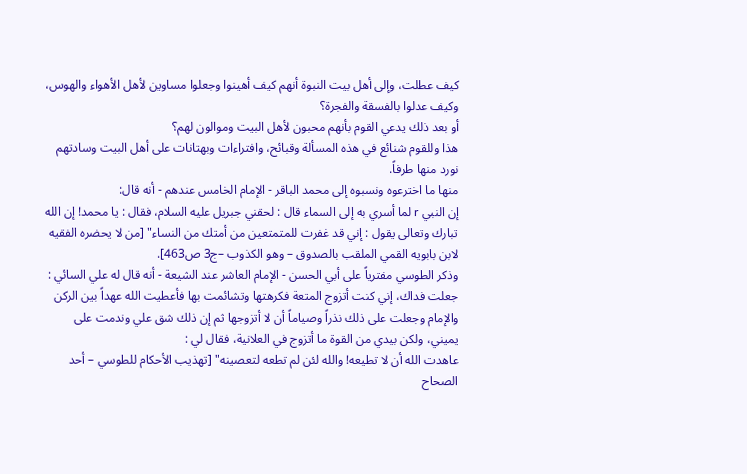كيف عطلت، وإلى أهل بيت النبوة أنهم كيف أهينوا وجعلوا مساوين لأهل الأهواء والهوس، وكيف عدلوا بالفسقة والفجرة؟
أو بعد ذلك يدعي القوم بأنهم محبون لأهل البيت وموالون لهم؟
هذا وللقوم شنائع في هذه المسألة وقبائح، وافتراءات وبهتانات على أهل البيت وسادتهم نورد منها طرفاً.
منها ما اخترعوه ونسبوه إلى محمد الباقر - الإمام الخامس عندهم - أنه قال:
إن النبي r لما أسري به إلى السماء قال : لحقني جبريل عليه السلام، فقال : يا محمد! إن الله تبارك وتعالى يقول : إني قد غفرت للمتمتعين من أمتك من النساء" [من لا يحضره الفقيه لابن بابويه القمي الملقب بالصدوق – وهو الكذوب –ج3 ص463].
وذكر الطوسي مفترياً على أبي الحسن - الإمام العاشر عند الشيعة - أنه قال له علي السائي : جعلت فداك، إني كنت أتزوج المتعة فكرهتها وتشائمت بها فأعطيت الله عهداً بين الركن والإمام وجعلت على ذلك نذراً وصياماً أن لا أتزوجها ثم إن ذلك شق علي وندمت على يميني، ولكن بيدي من القوة ما أتزوج في العلانية، فقال لي :
عاهدت الله أن لا تطيعه! والله لئن لم تطعه لتعصينه" [تهذيب الأحكام للطوسي – أحد الصحاح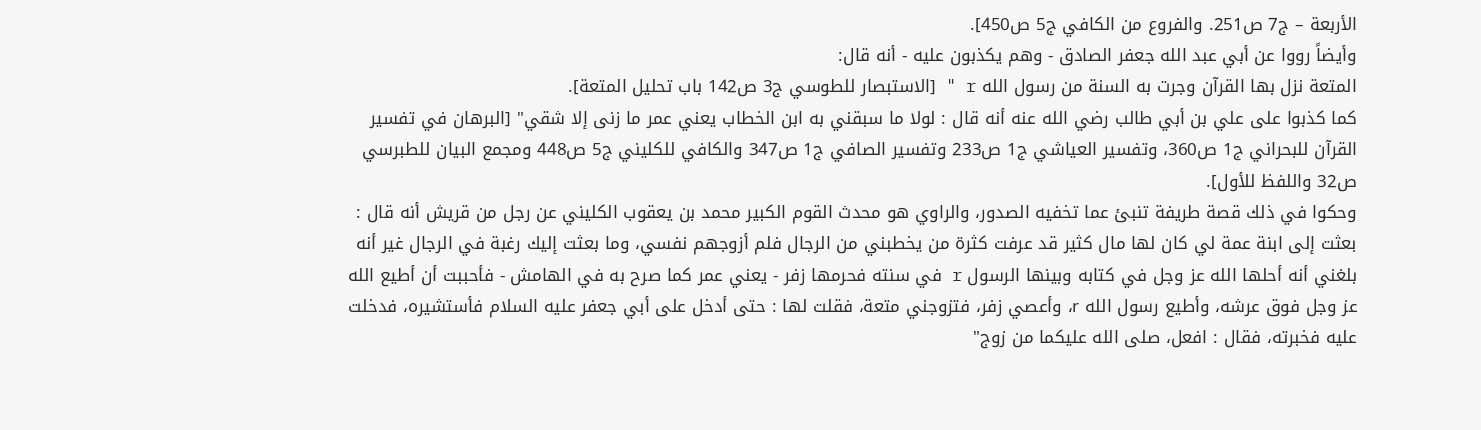الأربعة – ج7 ص251. والفروع من الكافي ج5 ص450].
وأيضاً رووا عن أبي عبد الله جعفر الصادق - وهم يكذبون عليه - أنه قال:
المتعة نزل بها القرآن وجرت به السنة من رسول الله r " [الاستبصار للطوسي ج3 ص142 باب تحليل المتعة].
كما كذبوا على علي بن أبي طالب رضي الله عنه أنه قال : لولا ما سبقني به ابن الخطاب يعني عمر ما زنى إلا شقي" [البرهان في تفسير القرآن للبحراني ج1 ص360، وتفسير العياشي ج1 ص233 وتفسير الصافي ج1 ص347 والكافي للكليني ج5 ص448 ومجمع البيان للطبرسي ص32 واللفظ للأول].
وحكوا في ذلك قصة طريفة تنبئ عما تخفيه الصدور، والراوي هو محدث القوم الكبير محمد بن يعقوب الكليني عن رجل من قريش أنه قال : بعثت إلى ابنة عمة لي كان لها مال كثير قد عرفت كثرة من يخطبني من الرجال فلم أزوجهم نفسي، وما بعثت إليك رغبة في الرجال غير أنه بلغني أنه أحلها الله عز وجل في كتابه وبينها الرسول r في سنته فحرمها زفر - يعني عمر كما صرح به في الهامش - فأحببت أن أطيع الله عز وجل فوق عرشه، وأطيع رسول الله r، وأعصي زفر، فتزوجني متعة، فقلت لها : حتى أدخل على أبي جعفر عليه السلام فأستشيره، فدخلت عليه فخبرته، فقال : افعل، صلى الله عليكما من زوج"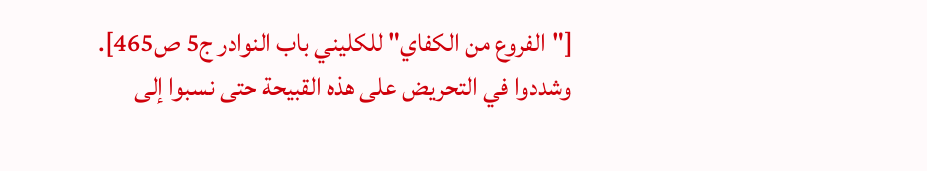["الفروع من الكفاي" للكليني باب النوادر ج5 ص465].
وشددوا في التحريض على هذه القبيحة حتى نسبوا إلى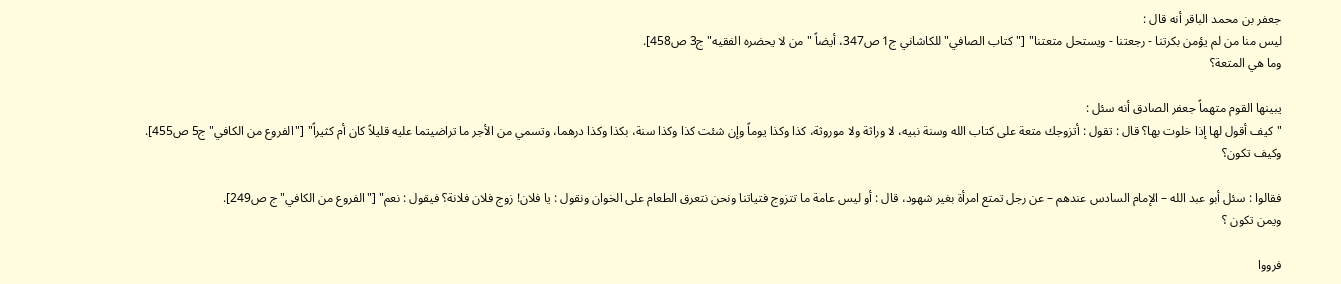جعفر بن محمد الباقر أنه قال :
ليس منا من لم يؤمن بكرتنا - رجعتنا - ويستحل متعتنا" ["كتاب الصافي" للكاشاني ج1 ص347، أيضاً "من لا يحضره الفقيه" ج3 ص458].
وما هي المتعة؟

يبينها القوم متهماً جعفر الصادق أنه سئل :
"كيف أقول لها إذا خلوت بها؟ قال : تقول : أتزوجك متعة على كتاب الله وسنة نبيه، لا وراثة ولا موروثة، كذا وكذا يوماً وإن شئت كذا وكذا سنة، بكذا وكذا درهما، وتسمي من الأجر ما تراضيتما عليه قليلاً كان أم كثيراً" ["الفروع من الكافي" ج5 ص455].
وكيف تكون؟

فقالوا : سئل أبو عبد الله – الإمام السادس عندهم – عن رجل تمتع امرأة بغير شهود، قال : أو ليس عامة ما تتزوج فتياتنا ونحن نتعرق الطعام على الخوان ونقول : يا فلان! زوج فلان فلانة؟ فيقول : نعم" ["الفروع من الكافي" ج ص249].
ويمن تكون ؟

فرووا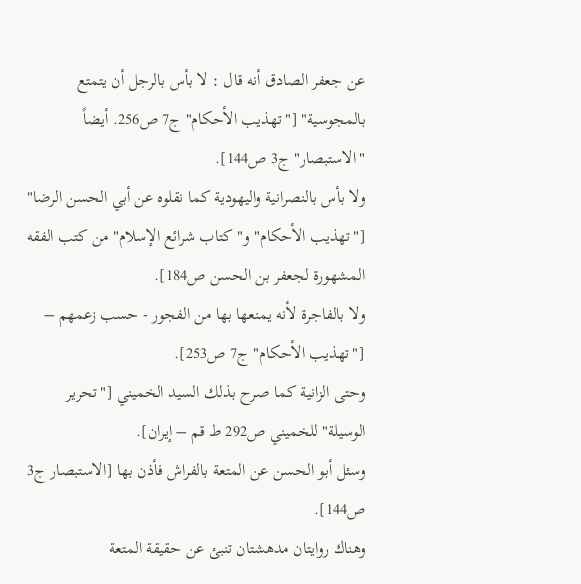عن جعفر الصادق أنه قال : لا بأس بالرجل أن يتمتع بالمجوسية" ["تهذيب الأحكام" ج7 ص256. أيضاً "الاستبصار" ج3 ص144].
ولا بأس بالنصرانية واليهودية كما نقلوه عن أبي الحسن الرضا" ["تهذيب الأحكام" و"كتاب شرائع الإسلام" من كتب الفقه المشهورة لجعفر بن الحسن ص184].
ولا بالفاجرة لأنه يمنعها بها من الفجور - حسب زعمهم – ["تهذيب الأحكام" ج7 ص253].
وحتى الزانية كما صرح بذلك السيد الخميني ["تحرير الوسيلة" للخميني ص292 ط قم – إيران].
وسئل أبو الحسن عن المتعة بالفراش فأذن بها [الاستبصار ج3 ص144].
وهناك روايتان مدهشتان تنبئ عن حقيقة المتعة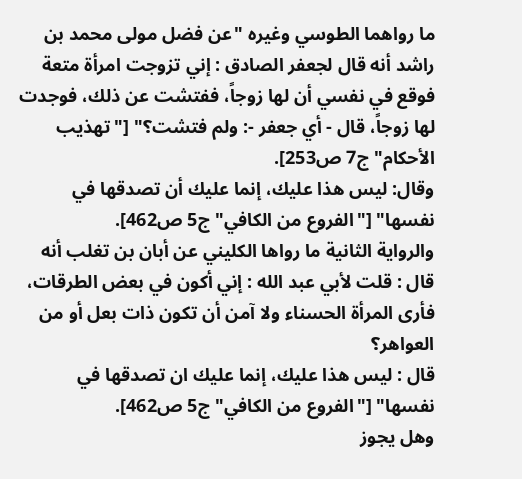ما رواهما الطوسي وغيره "عن فضل مولى محمد بن راشد أنه قال لجعفر الصادق : إني تزوجت امرأة متعة فوقع في نفسي أن لها زوجاً، ففتشت عن ذلك، فوجدت لها زوجاً، قال - أي جعفر -: ولم فتشت؟" ["تهذيب الأحكام" ج7 ص253].
وقال: ليس هذا عليك، إنما عليك أن تصدقها في نفسها" ["الفروع من الكافي" ج5 ص462].
والرواية الثانية ما رواها الكليني عن أبان بن تغلب أنه قال : قلت لأبي عبد الله : إني أكون في بعض الطرقات، فأرى المرأة الحسناء ولا آمن أن تكون ذات بعل أو من العواهر؟
قال : ليس هذا عليك، إنما عليك ان تصدقها في نفسها" ["الفروع من الكافي" ج5 ص462].
وهل يجوز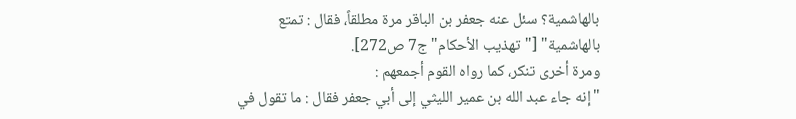بالهاشمية؟ سئل عنه جعفر بن الباقر مرة مطلقاً، فقال : تمتع بالهاشمية" ["تهذيب الأحكام" ج7 ص272].
ومرة أخرى تنكر، كما رواه القوم أجمعهم :
"إنه جاء عبد الله بن عمير الليثي إلى أبي جعفر فقال : ما تقول في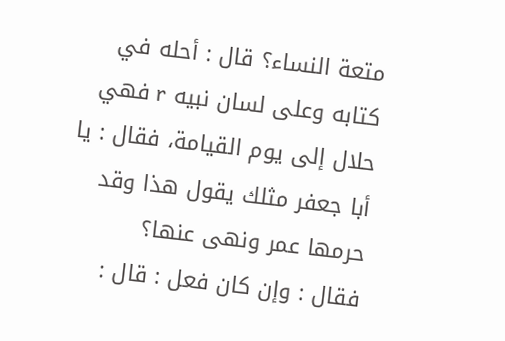متعة النساء؟ قال : أحله في كتابه وعلى لسان نبيه r فهي حلال إلى يوم القيامة، فقال : يا أبا جعفر مثلك يقول هذا وقد حرمها عمر ونهى عنها؟
فقال : وإن كان فعل : قال :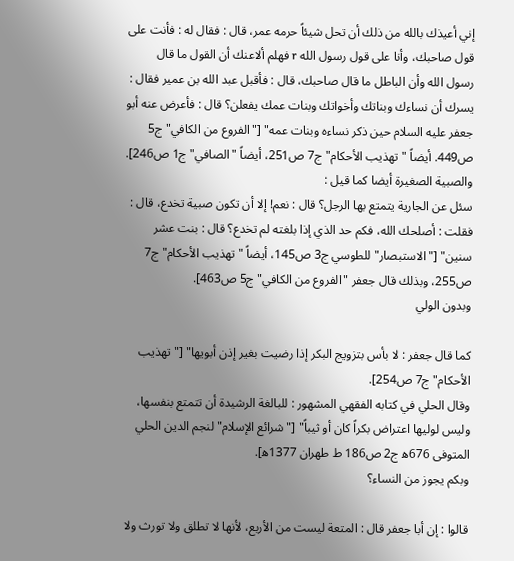إني أعيذك بالله من ذلك أن تحل شيئاً حرمه عمر، قال : فقال له : فأنت على قول صاحبك، وأنا على قول رسول الله r فهلم ألاعنك أن القول ما قال رسول الله وأن الباطل ما قال صاحبك، قال : فأقبل عبد الله بن عمير فقال : يسرك أن نساءك وبناتك وأخواتك وبنات عمك يفعلن؟ قال : فأعرض عنه أبو جعفر عليه السلام حين ذكر نساءه وبنات عمه" ["الفروع من الكافي" ج5 ص449. أيضاً "تهذيب الأحكام" ج7 ص251، أيضاً "الصافي" ج1 ص246].
والصبية الصغيرة أيضا كما قيل :
سئل عن الجارية يتمتع بها الرجل؟ قال : نعم! إلا أن تكون صبية تخدع، قال : فقلت : أصلحك الله، فكم حد الذي إذا بلغته لم تخدع؟ قال : بنت عشر سنين" ["الاستبصار" للطوسي ج3 ص145، أيضاً "تهذيب الأحكام" ج7 ص255، وبذلك قال جعفر "الفروع من الكافي" ج5 ص463].
وبدون الولي

كما قال جعفر : لا بأس بتزويج البكر إذا رضيت بغير إذن أبويها" ["تهذيب الأحكام" ج7 ص254].
وقال الحلي في كتابه الفقهي المشهور : للبالغة الرشيدة أن تتمتع بنفسها، وليس لوليها اعتراض بكراً كان أو ثيباً" ["شرائع الإسلام" لنجم الدين الحلي المتوفى 676ه‍ ج2 ص186 ط طهران 1377ه‍].
وبكم يجوز من النساء؟

قالوا : إن أبا جعفر قال : المتعة ليست من الأربع، لأنها لا تطلق ولا تورث ولا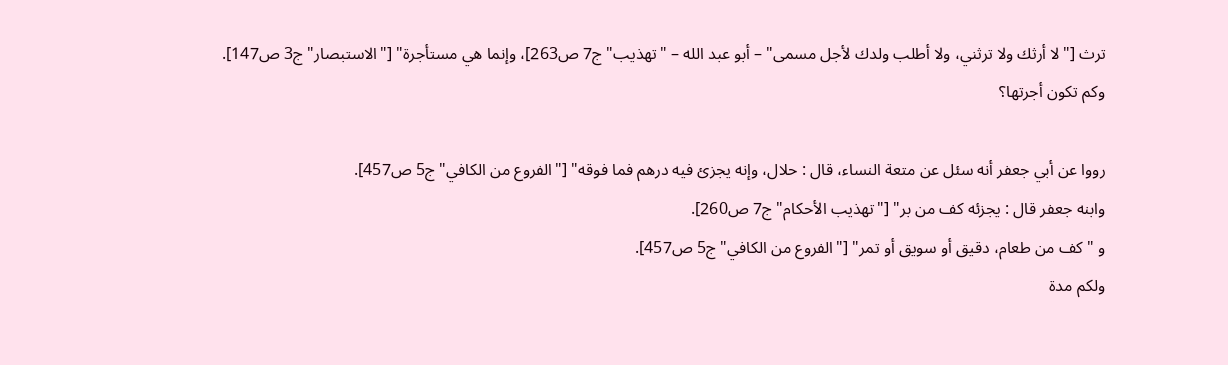ترث ["لا أرثك ولا ترثني، ولا أطلب ولدك لأجل مسمى" – أبو عبد الله – "تهذيب" ج7 ص263]، وإنما هي مستأجرة" ["الاستبصار" ج3 ص147].
وكم تكون أجرتها؟

رووا عن أبي جعفر أنه سئل عن متعة النساء، قال : حلال، وإنه يجزئ فيه درهم فما فوقه" ["الفروع من الكافي" ج5 ص457].
وابنه جعفر قال : يجزئه كف من بر" ["تهذيب الأحكام" ج7 ص260].
و "كف من طعام، دقيق أو سويق أو تمر" ["الفروع من الكافي" ج5 ص457].
ولكم مدة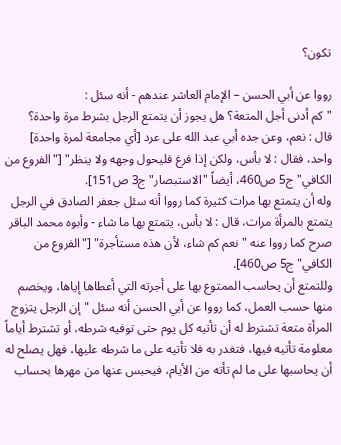تكون؟

رووا عن أبي الحسن – الإمام العاشر عندهم - أنه سئل :
"كم أدنى أجل المتعة؟ هل يجوز أن يتمتع الرجل بشرط مرة واحدة؟
قال : نعم، وعن جده أبي عبد الله على عرد [أي مجامعة لمرة واحدة] واحد، فقال : لا بأس، ولكن إذا فرغ فليحول وجهه ولا ينظر" ["الفروع من الكافي" ج5 ص460، أيضاً "الاستبصار" ج3 ص151].
وله أن يتمتع بها مرات كثيرة كما رووا أنه سئل جعفر الصادق في الرجل يتمتع بالمرأة مرات، قال : لا بأس، يتمتع بها ما شاء - وأبوه محمد الباقر صرح كما رووا عنه "نعم كم شاء، لأن هذه مستأجرة" ["الفروع من الكافي" ج5 ص460].
وللتمتع أن يحاسب الممتوع بها على أجرته التي أعطاها إياها، ويخصم منها حسب العمل، كما رووا عن أبي الحسن أنه سئل "إن الرجل يتزوج المرأة متعة تشترط له أن تأتيه كل يوم حتى توفيه شرطه، أو تشترط أياماً معلومة تأتيه فيها، فتغدر به فلا تأتيه على ما شرطه عليها، فهل يصلح له أن يحاسبها على ما لم تأته من الأيام، فيحبس عنها من مهرها بحساب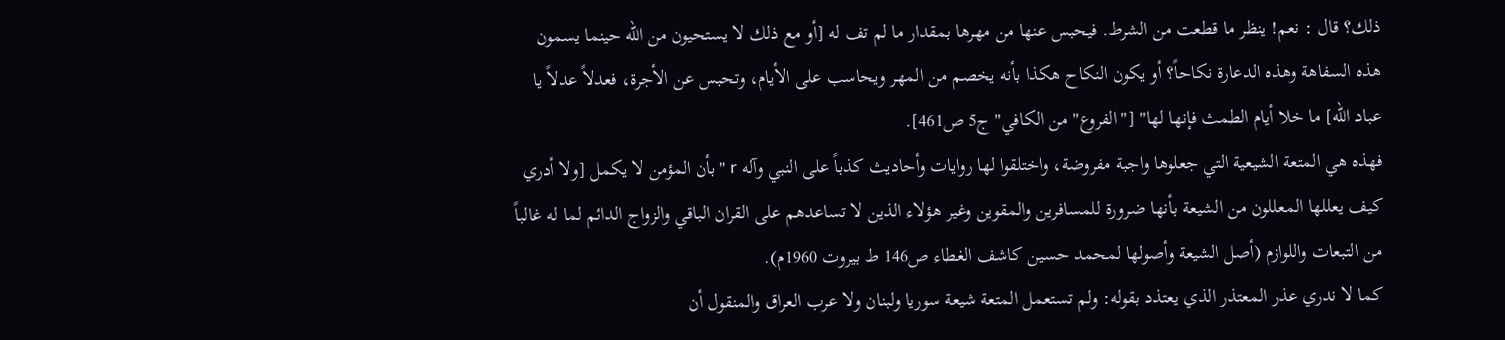ذلك؟ قال : نعم! ينظر ما قطعت من الشرط. فيحبس عنها من مهرها بمقدار ما لم تف له [أو مع ذلك لا يستحيون من الله حينما يسمون هذه السفاهة وهذه الدعارة نكاحاً؟ أو يكون النكاح هكذا بأنه يخصم من المهر ويحاسب على الأيام، وتحبس عن الأجرة، فعدلاً عدلاً يا عباد الله] ما خلا أيام الطمث فإنها لها" ["الفروع" من الكافي" ج5 ص461].
فهذه هي المتعة الشيعية التي جعلوها واجبة مفروضة، واختلقوا لها روايات وأحاديث كذباً على النبي وآله r "بأن المؤمن لا يكمل [ولا أدري كيف يعللها المعللون من الشيعة بأنها ضرورة للمسافرين والمقوين وغير هؤلاء الذين لا تساعدهم على القران الباقي والزواج الدائم لما له غالباً من التبعات واللوازم (أصل الشيعة وأصولها لمحمد حسين كاشف الغطاء ص146 ط بيروت 1960م).
كما لا ندري عذر المعتذر الذي يعتذد بقوله: ولم تستعمل المتعة شيعة سوريا ولبنان ولا عرب العراق والمنقول أن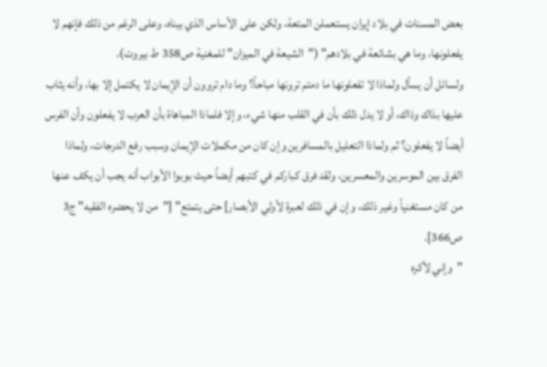بعض المسنات في بلاد إيران يستعملن المتعة، ولكن على الأساس الذي بيناه، وعلى الرغم من ذلك فإنهم لا يفعلونها، وما هي بشائعة في بلادهم" ("الشيعة في الميزان" للمغنية ص358 ط بيروت).
ولسائل أن يسأل ولماذا لا تفعلونها ما دمتم ترونها مباحاً؟ وما دام تروون أن الإيمان لا يكتمل إلا بها، وأنه يثاب عليها بذاك وذاك، أو لا يدل ذلك بأن في القلب منها شيء، وإلا فلماذا المباهاة بأن العرب لا يفعلون وأن الفرس أيضاً لا يفعلون؟ ثم ولماذا التعليل بالمسافرين وإن كان من مكملات الإيمان وسبب رفع الدرجات، ولماذا الفرق بين الموسرين والمعسرين، ولقد فرق كباركم في كتبهم أيضاً حيث بوبوا الأبواب أنه يجب أن يكف عنها من كان مستغنياً وغير ذلك، وإن في ذلك لعبرة لأولي الأبصار] حتى يتمتع" ["من لا يحضره الفقيه" ج3 ص366].
"وإني لأكره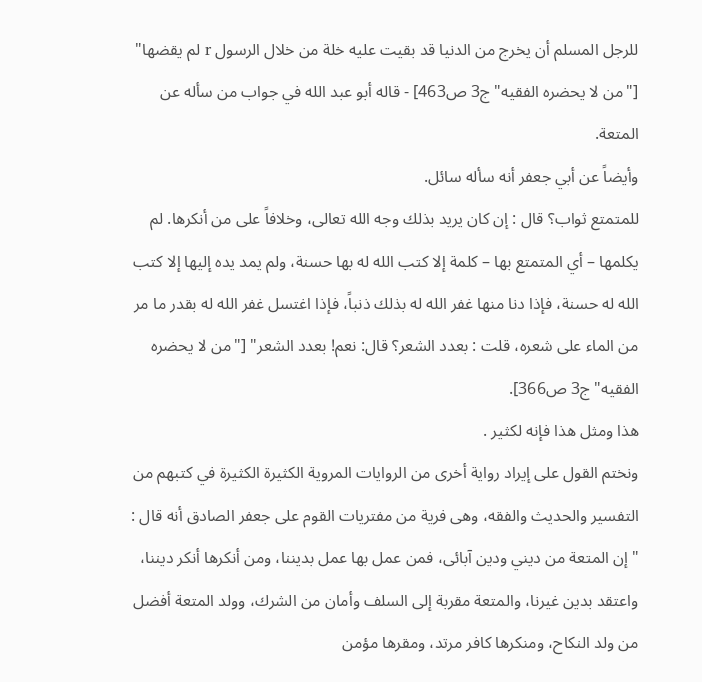للرجل المسلم أن يخرج من الدنيا قد بقيت عليه خلة من خلال الرسول r لم يقضها" ["من لا يحضره الفقيه" ج3 ص463] - قاله أبو عبد الله في جواب من سأله عن المتعة.
وأيضاً عن أبي جعفر أنه سأله سائل.
للمتمتع ثواب؟ قال : إن كان يريد بذلك وجه الله تعالى، وخلافاً على من أنكرها. لم يكلمها – أي المتمتع بها – كلمة إلا كتب الله له بها حسنة، ولم يمد يده إليها إلا كتب الله له حسنة، فإذا دنا منها غفر الله له بذلك ذنباً، فإذا اغتسل غفر الله له بقدر ما مر من الماء على شعره، قلت : بعدد الشعر؟ قال: نعم! بعدد الشعر" ["من لا يحضره الفقيه" ج3 ص366].
هذا ومثل هذا فإنه لكثير .
ونختم القول على إيراد رواية أخرى من الروايات المروية الكثيرة الكثيرة في كتبهم من التفسير والحديث والفقه، وهى فرية من مفتريات القوم على جعفر الصادق أنه قال :
"إن المتعة من ديني ودين آبائى، فمن عمل بها عمل بديننا، ومن أنكرها أنكر ديننا، واعتقد بدين غيرنا، والمتعة مقربة إلى السلف وأمان من الشرك، وولد المتعة أفضل من ولد النكاح، ومنكرها كافر مرتد، ومقرها مؤمن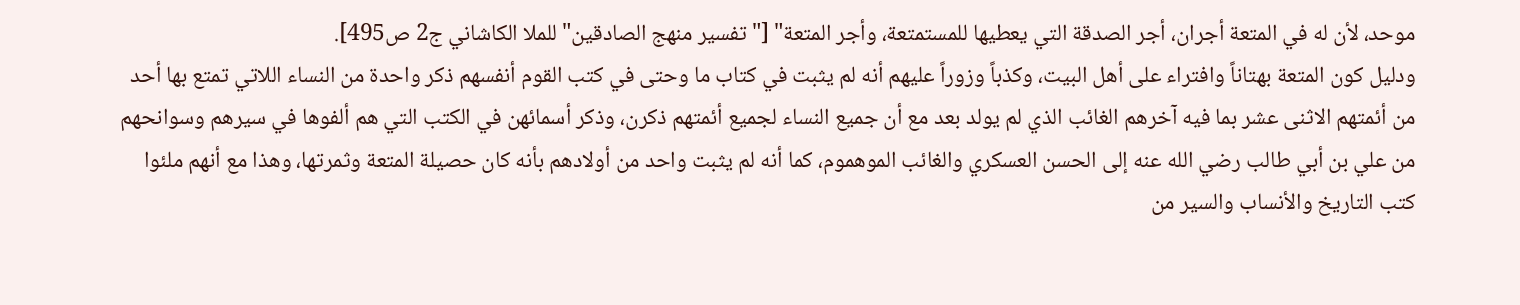موحد، لأن له في المتعة أجران، أجر الصدقة التي يعطيها للمستمتعة، وأجر المتعة" ["تفسير منهج الصادقين" للملا الكاشاني ج2 ص495].
ودليل كون المتعة بهتاناً وافتراء على أهل البيت، وكذباً وزوراً عليهم أنه لم يثبت في كتاب ما وحتى في كتب القوم أنفسهم ذكر واحدة من النساء اللاتي تمتع بها أحد من أئمتهم الاثنى عشر بما فيه آخرهم الغائب الذي لم يولد بعد مع أن جميع النساء لجميع أئمتهم ذكرن، وذكر أسمائهن في الكتب التي هم ألفوها في سيرهم وسوانحهم من علي بن أبي طالب رضي الله عنه إلى الحسن العسكري والغائب الموهموم، كما أنه لم يثبت واحد من أولادهم بأنه كان حصيلة المتعة وثمرتها، وهذا مع أنهم ملئوا كتب التاريخ والأنساب والسير من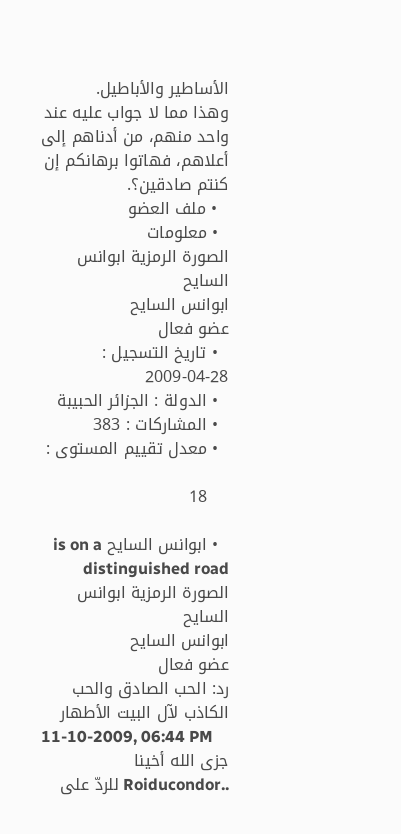الأساطير والأباطيل.
وهذا مما لا جواب عليه عند واحد منهم، من أدناهم إلى أعلاهم، فهاتوا برهانكم إن كنتم صادقين؟.
  • ملف العضو
  • معلومات
الصورة الرمزية ابوانس السايح
ابوانس السايح
عضو فعال
  • تاريخ التسجيل : 28-04-2009
  • الدولة : الجزائر الحبيبة
  • المشاركات : 383
  • معدل تقييم المستوى :

    18

  • ابوانس السايح is on a distinguished road
الصورة الرمزية ابوانس السايح
ابوانس السايح
عضو فعال
رد: الحب الصادق والحب الكاذب لآل البيت الأطهار
11-10-2009, 06:44 PM
جزى الله أخينا ..Roiducondor للردّ على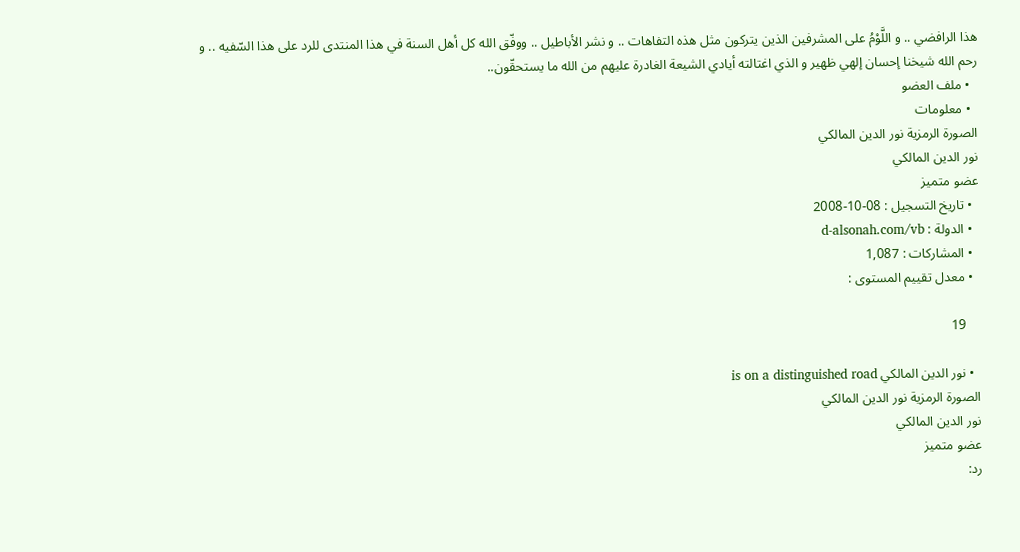هذا الرافضي .. و اللَّوْمُ على المشرفين الذين يتركون مثل هذه التفاهات .. و نشر الأباطيل .. ووفّق الله كل أهل السنة في هذا المنتدى للرد على هذا السّفيه .. و رحم الله شيخنا إحسان إلهي ظهير و الذي اغتالته أيادي الشيعة الغادرة عليهم من الله ما يستحقّون..
  • ملف العضو
  • معلومات
الصورة الرمزية نور الدين المالكي
نور الدين المالكي
عضو متميز
  • تاريخ التسجيل : 08-10-2008
  • الدولة : d-alsonah.com/vb
  • المشاركات : 1,087
  • معدل تقييم المستوى :

    19

  • نور الدين المالكي is on a distinguished road
الصورة الرمزية نور الدين المالكي
نور الدين المالكي
عضو متميز
رد: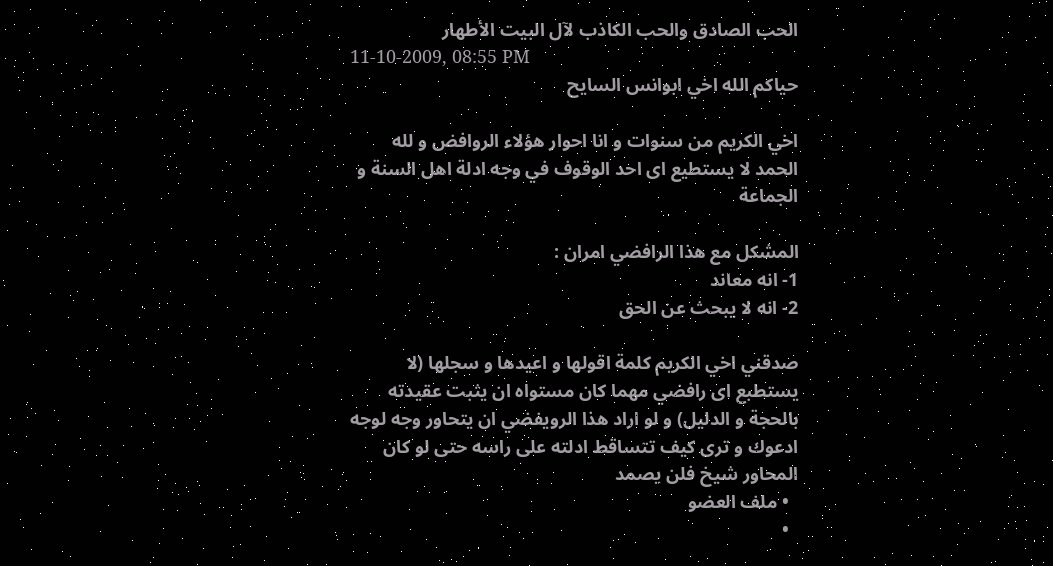الحب الصادق والحب الكاذب لآل البيت الأطهار
11-10-2009, 08:55 PM
حياكم الله اخي ابوانس السايح

اخي الكريم من سنوات و انا احوار هؤلاء الروافض و لله الحمد لا يستطيع اى احد الوقوف في وجه ادلة اهل السنة و الجماعة

المشكل مع هذا الرافضي امران :
1- انه معاند
2- انه لا يبحث عن الحق

صدقني اخي الكريم كلمة اقولها و اعيدها و سجلها (لا يستطبع اى رافضي مهما كان مستواه ان يثبت عقيدته بالحجة و الدليل) و لو اراد هذا الرويفضي ان يتحاور وجه لوجه ادعوك و ترى كيف تتساقط ادلته على راسه حتى لو كان المحاور شيخ فلن يصمد
  • ملف العضو
  •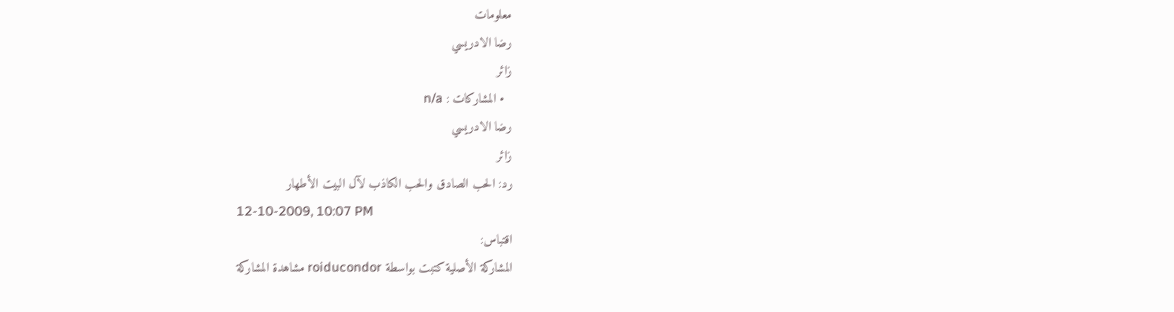معلومات
رضا الادريسي
زائر
  • المشاركات : n/a
رضا الادريسي
زائر
رد: الحب الصادق والحب الكاذب لآل البيت الأطهار
12-10-2009, 10:07 PM
اقتباس:
المشاركة الأصلية كتبت بواسطة roiducondor مشاهدة المشاركة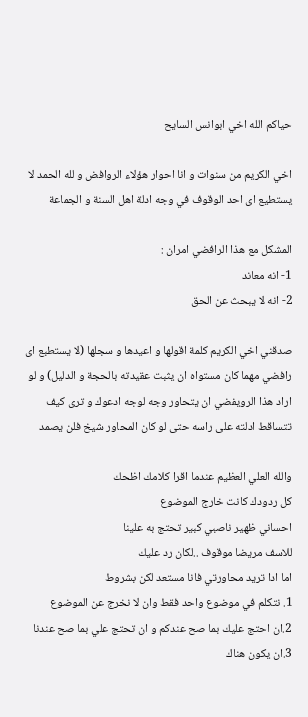حياكم الله اخي ابوانس السايح

اخي الكريم من سنوات و انا احوار هؤلاء الروافض و لله الحمد لا يستطيع اى احد الوقوف في وجه ادلة اهل السنة و الجماعة

المشكل مع هذا الرافضي امران :
1- انه معاند
2- انه لا يبحث عن الحق

صدقني اخي الكريم كلمة اقولها و اعيدها و سجلها (لا يستطبع اى رافضي مهما كان مستواه ان يثبت عقيدته بالحجة و الدليل) و لو اراد هذا الرويفضي ان يتحاور وجه لوجه ادعوك و ترى كيف تتساقط ادلته على راسه حتى لو كان المحاور شيخ فلن يصمد

والله العلي العظيم عندما اقرا كلامك اظحك
كل ردودك كانت خارج الموضوع
احساني ظهير ناصبي كبير تحتج به علينا
للاسف مريضا موقوف ..لكان رد عليك
اما ادا تريد محاورتي فانا مستعد لكن بشروط
1. نتكلم في موضوع واحد فقط وان لا نخرج عن الموضوع
2.ان احتج عليك بما صح عندكم و ان تحتج علي بما صح عندنا
3.ان يكون هناك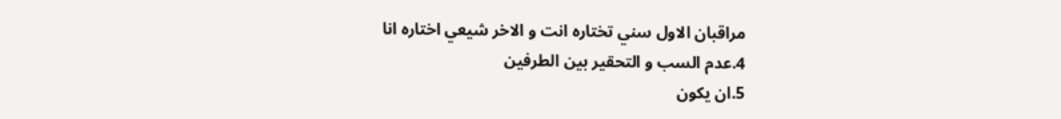مراقبان الاول سني تختاره انت و الاخر شيعي اختاره انا
4.عدم السب و التحقير بين الطرفين
5.ان يكون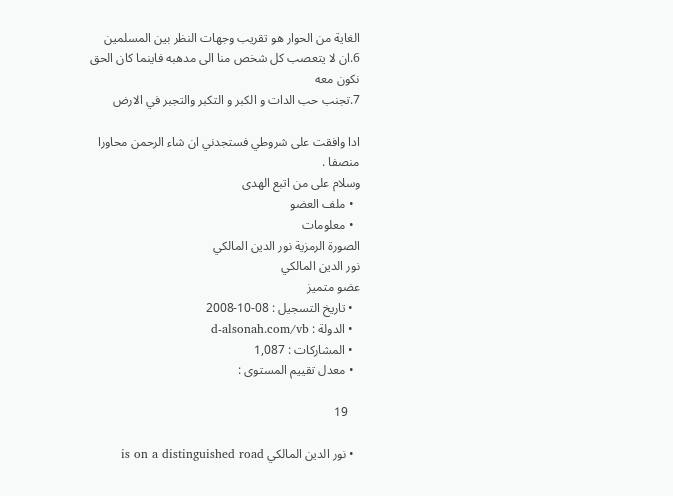الغاية من الحوار هو تقريب وجهات النظر بين المسلمين
6.ان لا يتعصب كل شخص منا الى مدهبه فاينما كان الحق نكون معه
7.تجنب حب الدات و الكبر و التكبر والتجبر في الارض

ادا وافقت على شروطي فستجدني ان شاء الرحمن محاورا منصفا .
وسلام على من اتبع الهدى
  • ملف العضو
  • معلومات
الصورة الرمزية نور الدين المالكي
نور الدين المالكي
عضو متميز
  • تاريخ التسجيل : 08-10-2008
  • الدولة : d-alsonah.com/vb
  • المشاركات : 1,087
  • معدل تقييم المستوى :

    19

  • نور الدين المالكي is on a distinguished road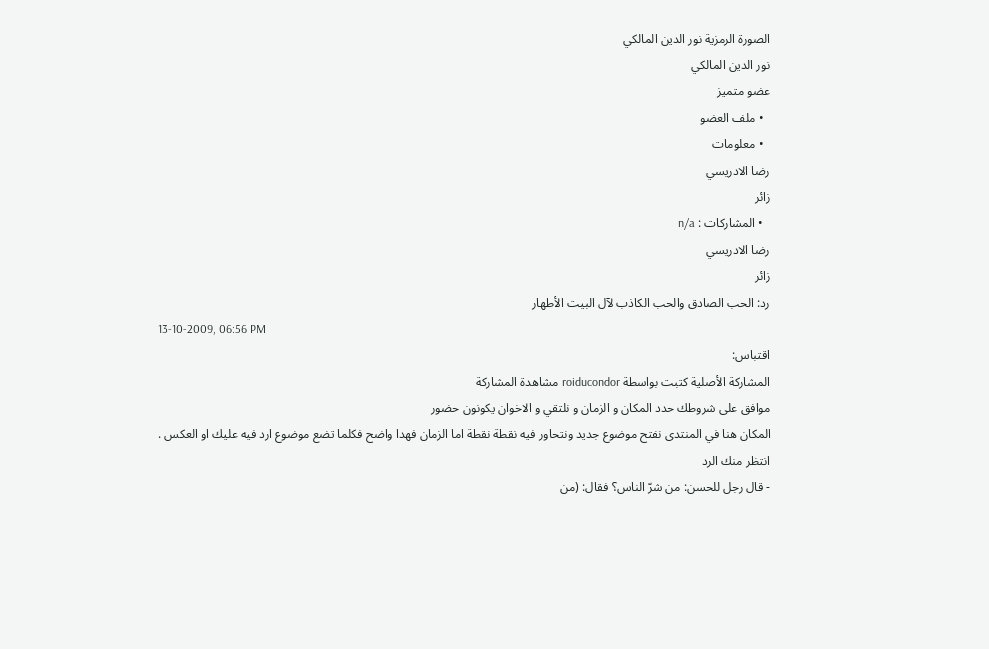الصورة الرمزية نور الدين المالكي
نور الدين المالكي
عضو متميز
  • ملف العضو
  • معلومات
رضا الادريسي
زائر
  • المشاركات : n/a
رضا الادريسي
زائر
رد: الحب الصادق والحب الكاذب لآل البيت الأطهار
13-10-2009, 06:56 PM
اقتباس:
المشاركة الأصلية كتبت بواسطة roiducondor مشاهدة المشاركة
موافق على شروطك حدد المكان و الزمان و نلتقي و الاخوان يكونون حضور
المكان هنا في المنتدى نفتح موضوع جديد ونتحاور فيه نقطة نقطة اما الزمان فهدا واضح فكلما تضع موضوع ارد فيه عليك او العكس .
انتظر منك الرد
- قال رجل للحسن: من شرّ الناس؟ فقال: (من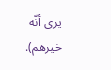يرى أنّه خيرهم).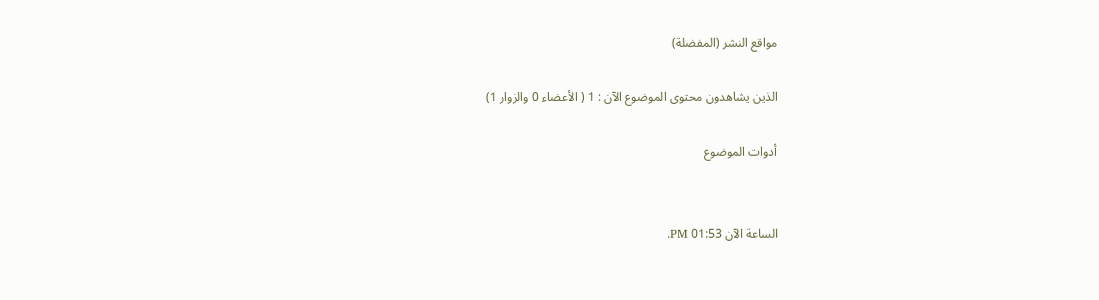مواقع النشر (المفضلة)

الذين يشاهدون محتوى الموضوع الآن : 1 ( الأعضاء 0 والزوار 1)

أدوات الموضوع


الساعة الآن 01:53 PM.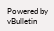Powered by vBulletin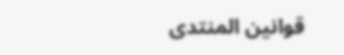قوانين المنتدى